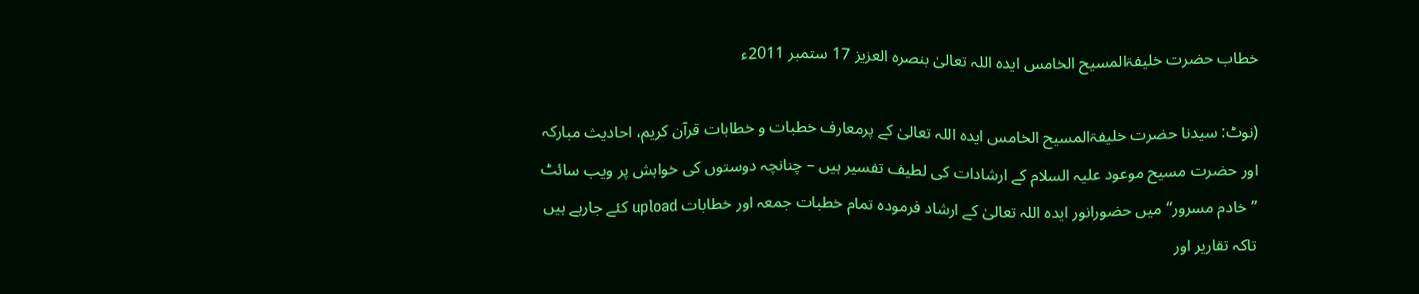خطاب حضرت خلیفۃالمسیح الخامس ایدہ اللہ تعالیٰ بنصرہ العزیز 17 ستمبر 2011ء

(نوٹ: سیدنا حضرت خلیفۃالمسیح الخامس ایدہ اللہ تعالیٰ کے پرمعارف خطبات و خطابات قرآن کریم، احادیث مبارکہ اور حضرت مسیح موعود علیہ السلام کے ارشادات کی لطیف تفسیر ہیں – چنانچہ دوستوں کی خواہش پر ویب سائٹ ’’خادم مسرور‘‘ میں حضورانور ایدہ اللہ تعالیٰ کے ارشاد فرمودہ تمام خطبات جمعہ اور خطابات upload کئے جارہے ہیں تاکہ تقاریر اور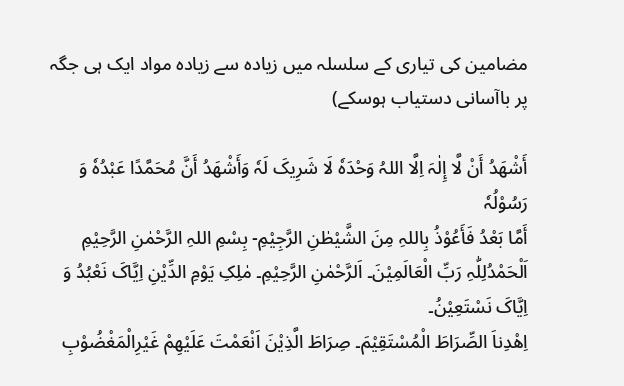مضامین کی تیاری کے سلسلہ میں زیادہ سے زیادہ مواد ایک ہی جگہ پر باآسانی دستیاب ہوسکے)

أَشْھَدُ أَنْ لَّا إِلٰہَ اِلَّا اللہُ وَحْدَہٗ لَا شَرِیکَ لَہٗ وَأَشْھَدُ أَنَّ مُحَمَّدًا عَبْدُہٗ وَ رَسُوْلُہٗ
أَمَّا بَعْدُ فَأَعُوْذُ بِاللہِ مِنَ الشَّیْطٰنِ الرَّجِیْمِ- بِسْمِ اللہِ الرَّحْمٰنِ الرَّحِیْمِ
اَلْحَمْدُلِلّٰہِ رَبِّ الْعَالَمِیْنَ۔ اَلرَّحْمٰنِ الرَّحِیْمِ۔ مٰلِکِ یَوْمِ الدِّیْنِ اِیَّاکَ نَعْبُدُ وَ اِیَّاکَ نَسْتَعِیْنُ۔
اِھْدِناَ الصِّرَاطَ الْمُسْتَقِیْمَ۔ صِرَاطَ الَّذِیْنَ اَنْعَمْتَ عَلَیْھِمْ غَیْرِالْمَغْضُوْبِ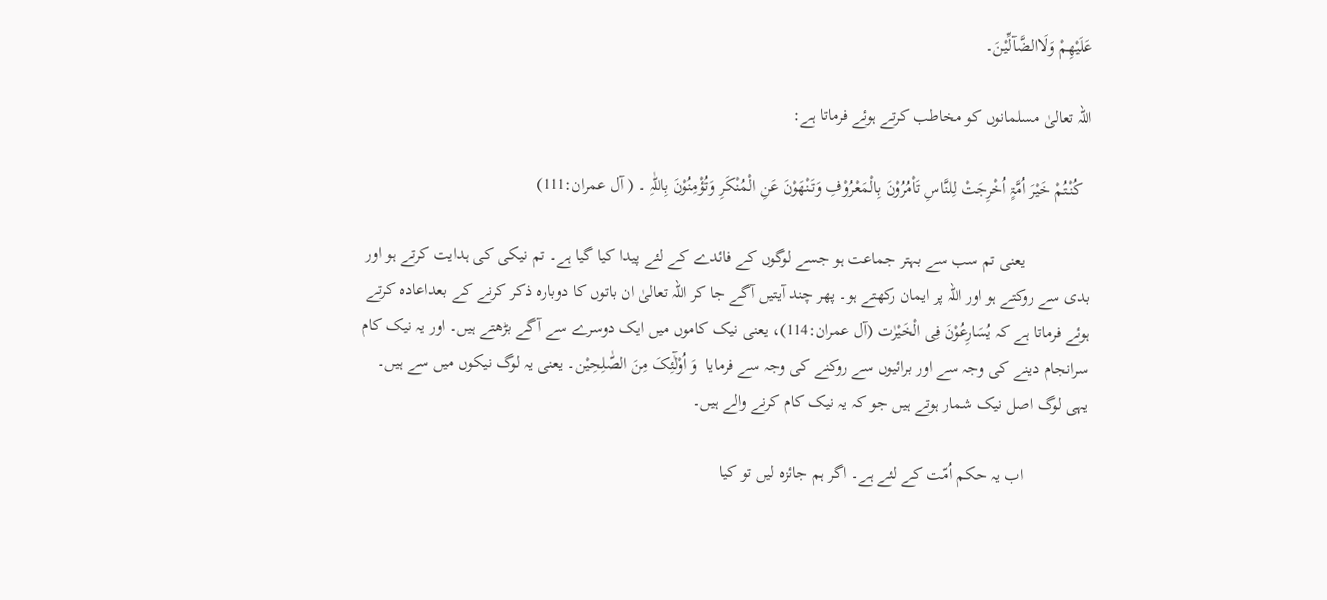عَلَیْھِمْ وَلَاالضَّآلِّیْنَ۔

اللہ تعالیٰ مسلمانوں کو مخاطب کرتے ہوئے فرماتا ہے:

  کُنْتُمْ خَیْرَ اُمَّۃٍ اُخْرِجَتْ لِلنَّاسِ تَاْمُرُوْنَ بِالْمَعْرُوْفِ وَتَنْھَوْنَ عَنِ الْمُنْکَرِ وَتُؤْمِنُوْنَ بِاللّٰہِ ۔ ( آل عمران:111)

               یعنی تم سب سے بہتر جماعت ہو جسے لوگوں کے فائدے کے لئے پیدا کیا گیا ہے۔ تم نیکی کی ہدایت کرتے ہو اور بدی سے روکتے ہو اور اللہ پر ایمان رکھتے ہو۔ پھر چند آیتیں آگے جا کر اللہ تعالیٰ ان باتوں کا دوبارہ ذکر کرنے کے بعداعادہ کرتے ہوئے فرماتا ہے کہ یُسَارِعُوْنَ فِی الْخَیْرٰت (آل عمران:114)، یعنی نیک کاموں میں ایک دوسرے سے آگے بڑھتے ہیں۔ اور یہ نیک کام سرانجام دینے کی وجہ سے اور برائیوں سے روکنے کی وجہ سے فرمایا  وَ اُوْلٰٓئِکَ مِنَ الصّٰلِحِیْن۔ یعنی یہ لوگ نیکوں میں سے ہیں۔ یہی لوگ اصل نیک شمار ہوتے ہیں جو کہ یہ نیک کام کرنے والے ہیں۔

               اب یہ حکم اُمّت کے لئے ہے۔ اگر ہم جائزہ لیں تو کیا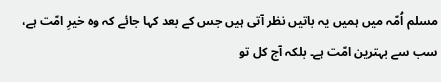مسلم اُمّہ میں ہمیں یہ باتیں نظر آتی ہیں جس کے بعد کہا جائے کہ وہ خیرِ امّت ہے، سب سے بہترین امّت ہے۔ بلکہ آج کل تو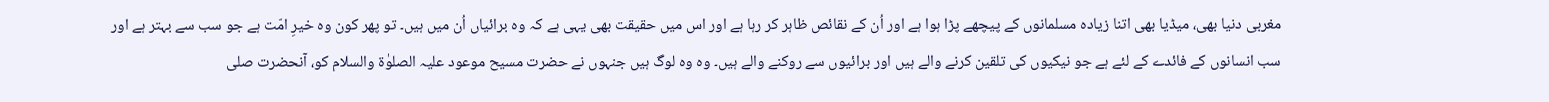مغربی دنیا بھی، میڈیا بھی اتنا زیادہ مسلمانوں کے پیچھے پڑا ہوا ہے اور اُن کے نقائص ظاہر کر رہا ہے اور اس میں حقیقت بھی یہی ہے کہ وہ برائیاں اُن میں ہیں۔ تو پھر کون وہ خیرِ امّت ہے جو سب سے بہتر ہے اور سب انسانوں کے فائدے کے لئے ہے جو نیکیوں کی تلقین کرنے والے ہیں اور برائیوں سے روکنے والے ہیں۔ وہ وہ لوگ ہیں جنہوں نے حضرت مسیح موعود علیہ الصلوٰۃ والسلام کو، آنحضرت صلی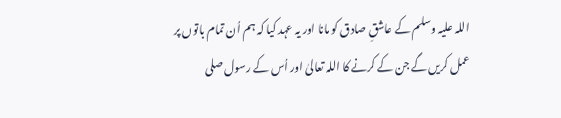اللہ علیہ وسلم کے عاشقِ صادق کو مانا اور یہ عہد کیا کہ ہم اُن تمام باتوں پر عمل کریں گے جن کے کرنے کا اللہ تعالیٰ اور اُس کے رسول صلی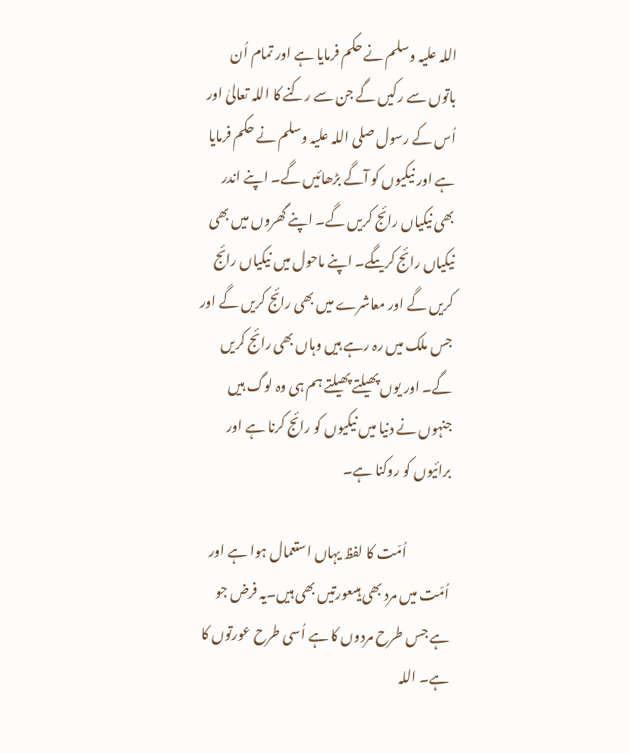اللہ علیہ وسلم نے حکم فرمایا ہے اور تمام اُن باتوں سے رکیں گے جن سے رکنے کا اللہ تعالیٰ اور اُس کے رسول صلی اللہ علیہ وسلم نے حکم فرمایا ہے اور نیکیوں کو آگے بڑھائیں گے۔ اپنے اندر بھی نیکیاں رائج کریں گے۔ اپنے گھروں میں بھی نیکیاں رائج کریںگے۔ اپنے ماحول میں نیکیاں رائج کریں گے اور معاشرے میں بھی رائج کریں گے اور جس ملک میں رہ رہے ہیں وہاں بھی رائج کریں گے۔ اور یوں پھیلتے پھیلتے ہم ہی وہ لوگ ہیں جنہوں نے دنیا میں نیکیوں کو رائج کرنا ہے اور برائیوں کو روکنا ہے۔

                اُمّت کا لفظ یہاں استعمال ہوا ہے اور اُمّت میں مرد بھی ہیںعورتیں بھی ہیں۔یہ فرض جو ہے جس طرح مردوں کا ہے اُسی طرح عورتوں کا ہے۔ اللہ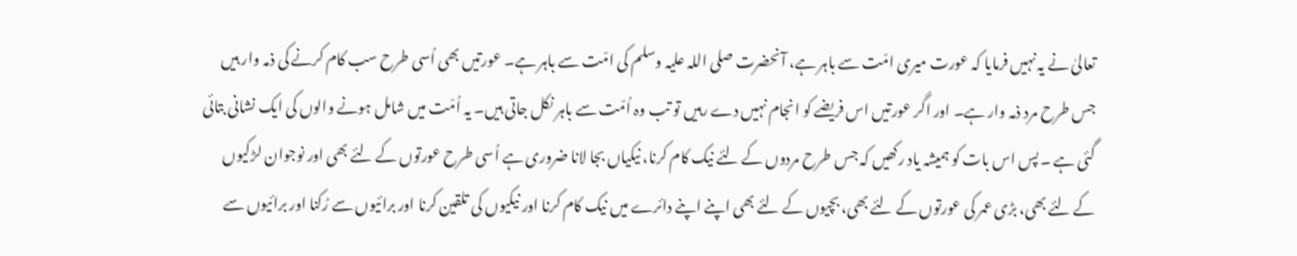تعالیٰ نے یہ نہیں فرمایا کہ عورت میری امّت سے باہر ہے، آنحضرت صلی اللہ علیہ وسلم کی امّت سے باہر ہے۔ عورتیں بھی اُسی طرح سب کام کرنے کی ذمہ وار ہیں جس طرح مرد ذمہ وار ہے۔ اور اگر عورتیں اس فریضے کو انجام نہیں دے رہیں تو تب وہ اُمّت سے باہر نکل جاتی ہیں۔ یہ اُمّت میں شامل ہونے والوں کی ایک نشانی بتائی گئی ہے ۔ پس اس بات کو ہمیشہ یاد رکھیں کہ جس طرح مردوں کے لئے نیک کام کرنا، نیکیاں بجا لانا ضروری ہے اُسی طرح عورتوں کے لئے بھی اور نوجوان لڑکیوں کے لئے بھی، بڑی عمر کی عورتوں کے لئے بھی، بچیوں کے لئے بھی اپنے اپنے دائرے میں نیک کام کرنا اور نیکیوں کی تلقین کرنا اور برائیوں سے رُکنا اور برائیوں سے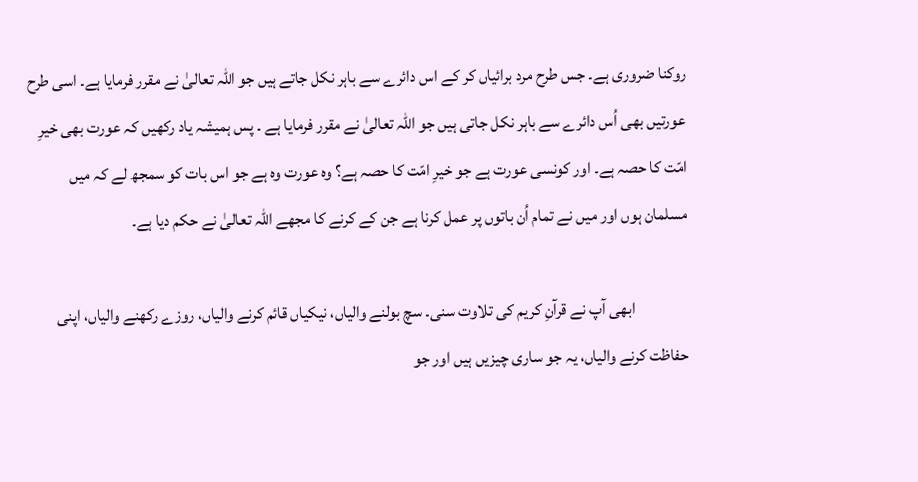روکنا ضروری ہے۔ جس طرح مرد برائیاں کر کے اس دائرے سے باہر نکل جاتے ہیں جو اللہ تعالیٰ نے مقرر فرمایا ہے۔ اسی طرح عورتیں بھی اُس دائرے سے باہر نکل جاتی ہیں جو اللہ تعالیٰ نے مقرر فرمایا ہے ۔ پس ہمیشہ یاد رکھیں کہ عورت بھی خیرِ امّت کا حصہ ہے۔ اور کونسی عورت ہے جو خیرِ امّت کا حصہ ہے؟ وہ عورت وہ ہے جو اس بات کو سمجھ لے کہ میں مسلمان ہوں اور میں نے تمام اُن باتوں پر عمل کرنا ہے جن کے کرنے کا مجھے اللہ تعالیٰ نے حکم دیا ہے۔

                ابھی آپ نے قرآنِ کریم کی تلاوت سنی۔ سچ بولنے والیاں، نیکیاں قائم کرنے والیاں، روزے رکھنے والیاں، اپنی حفاظت کرنے والیاں، یہ جو ساری چیزیں ہیں اور جو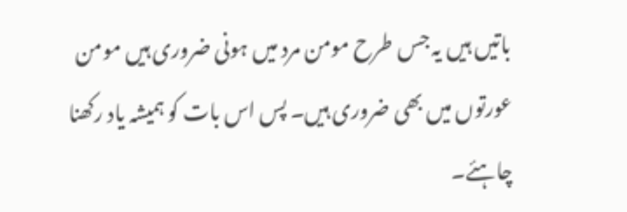باتیں ہیں یہ جس طرح مومن مرد میں ہونی ضروری ہیں مومن عورتوں میں بھی ضروری ہیں۔ پس اس بات کو ہمیشہ یاد رکھنا چاہئے۔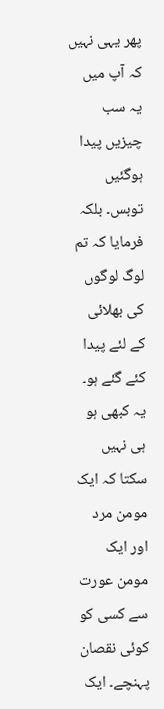پھر یہی نہیں کہ آپ میں یہ سب چیزیں پیدا ہوگئیں توبس۔ بلکہ فرمایا کہ تم لوگ لوگوں کی بھلائی کے لئے پیدا کئے گئے ہو۔ یہ کبھی ہو ہی نہیں سکتا کہ ایک مومن مرد اور ایک مومن عورت سے کسی کو کوئی نقصان پہنچے۔ ایک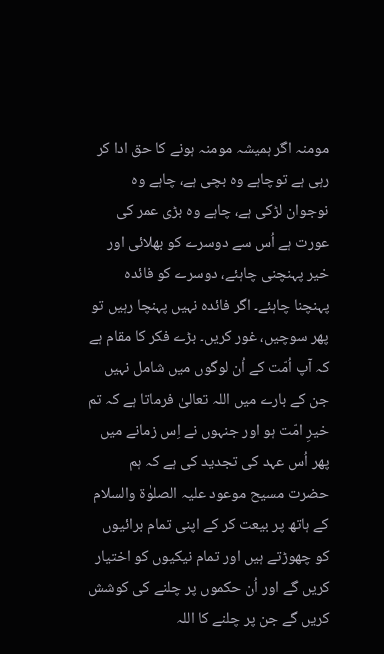مومنہ اگر ہمیشہ مومنہ ہونے کا حق ادا کر رہی ہے توچاہے وہ بچی ہے، چاہے وہ نوجوان لڑکی ہے، چاہے وہ بڑی عمر کی عورت ہے اُس سے دوسرے کو بھلائی اور خیر پہنچنی چاہئے، دوسرے کو فائدہ پہنچنا چاہئے۔ اگر فائدہ نہیں پہنچا رہیں تو پھر سوچیں، غور کریں۔ بڑے فکر کا مقام ہے کہ آپ اُمّت کے اُن لوگوں میں شامل نہیں جن کے بارے میں اللہ تعالیٰ فرماتا ہے کہ تم خیرِ امّت ہو اور جنہوں نے اِس زمانے میں پھر اُس عہد کی تجدید کی ہے کہ ہم حضرت مسیح موعود علیہ الصلوٰۃ والسلام کے ہاتھ پر بیعت کر کے اپنی تمام برائیوں کو چھوڑتے ہیں اور تمام نیکیوں کو اختیار کریں گے اور اُن حکموں پر چلنے کی کوشش کریں گے جن پر چلنے کا اللہ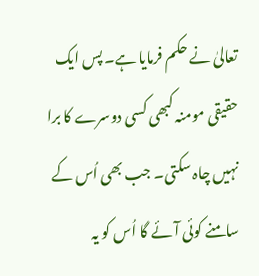تعالیٰ نے حکم فرمایا ہے۔ پس ایک حقیقی مومنہ کبھی کسی دوسرے کا برا نہیں چاہ سکتی۔ جب بھی اُس کے سامنے کوئی آئے گا اُس کو یہ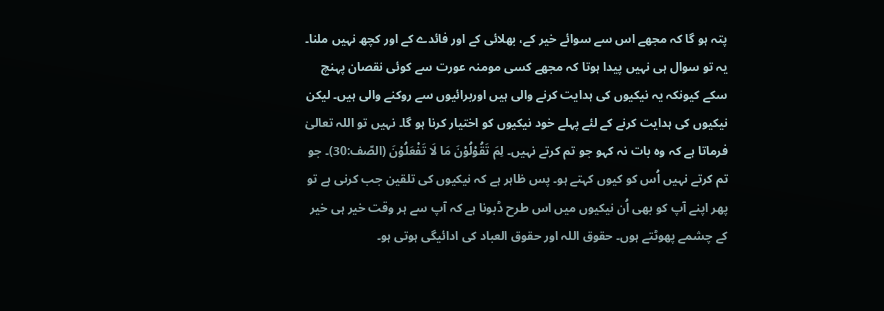پتہ ہو گا کہ مجھے اس سے سوائے خیر کے، بھلائی کے اور فائدے کے اور کچھ نہیں ملنا۔ یہ تو سوال ہی نہیں پیدا ہوتا کہ مجھے کسی مومنہ عورت سے کوئی نقصان پہنچ سکے کیونکہ یہ نیکیوں کی ہدایت کرنے والی ہیں اوربرائیوں سے روکنے والی ہیں۔ لیکن نیکیوں کی ہدایت کرنے کے لئے پہلے خود نیکیوں کو اختیار کرنا ہو گا۔ نہیں تو اللہ تعالیٰ فرماتا ہے کہ وہ بات نہ کہو جو تم کرتے نہیں۔ لِمَ تَقُوْلُوْنَ مَا لَا تَفْعَلُوْنَ (الصّف:30)۔ جو تم کرتے نہیں اُس کو کیوں کہتے ہو۔ پس ظاہر ہے کہ نیکیوں کی تلقین جب کرنی ہے تو پھر اپنے آپ کو بھی اُن نیکیوں میں اس طرح ڈبونا ہے کہ آپ سے ہر وقت خیر ہی خیر کے چشمے پھوٹتے ہوں۔ حقوق اللہ اور حقوق العباد کی ادائیگی ہوتی ہو۔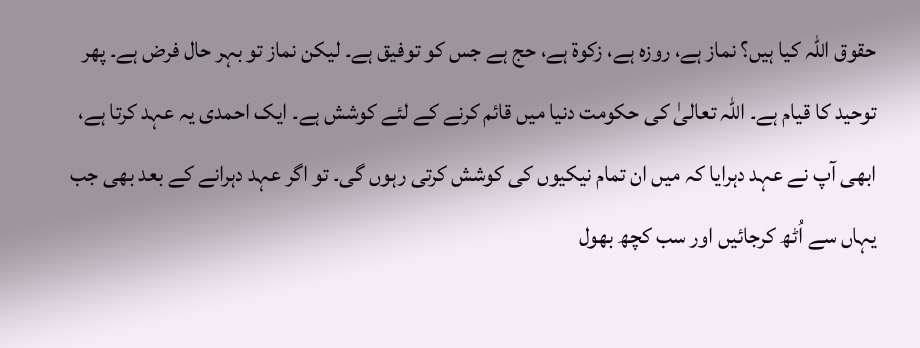حقوق اللہ کیا ہیں؟ نماز ہے، روزہ ہے، زکوۃ ہے، حج ہے جس کو توفیق ہے۔ لیکن نماز تو بہر حال فرض ہے۔ پھر توحید کا قیام ہے۔ اللہ تعالیٰ کی حکومت دنیا میں قائم کرنے کے لئے کوشش ہے۔ ایک احمدی یہ عہد کرتا ہے، ابھی آپ نے عہد دہرایا کہ میں ان تمام نیکیوں کی کوشش کرتی رہوں گی۔ تو اگر عہد دہرانے کے بعد بھی جب یہاں سے اُٹھ کرجائیں اور سب کچھ بھول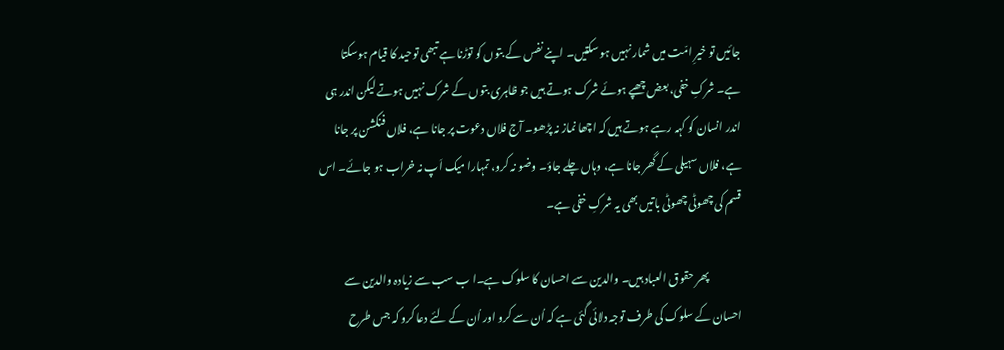جائیں تو خیرِ امّت میں شمار نہیں ہو سکتیں۔ اپنے نفس کے بتوں کو توڑنا ہے تبھی توحید کا قیام ہوسکتا ہے۔ شرکِ خفی، بعض چھپے ہوئے شرک ہوتے ہیں جو ظاہری بتوں کے شرک نہیں ہوتے لیکن اندر ہی اندر انسان کو کہہ رہے ہوتے ہیں کہ اچھا نماز نہ پڑھو۔ آج فلاں دعوت پر جانا ہے، فلاں فنکشن پر جانا ہے، فلاں سہیلی کے گھر جانا ہے، وہاں چلے جاؤ۔ وضو نہ کرو، تمہارا میک اَپ نہ خراب ہو جائے۔ اس قسم کی چھوٹی چھوٹی باتیں بھی یہ شرکِ خفی ہے۔

               پھر حقوق العباد ہیں۔ والدین سے احسان کا سلوک ہے۔ا ب سب سے زیادہ والدین سے احسان کے سلوک کی طرف توجہ دلائی گئی ہے کہ اُن سے کرو اور اُن کے لئے دعا کرو کہ جس طرح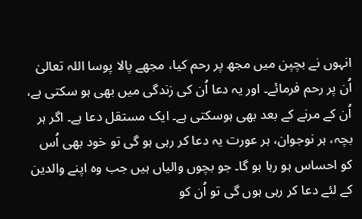انہوں نے بچپن میں مجھ پر رحم کیا، مجھے پالا پوسا اللہ تعالیٰ اُن پر رحم فرمائے۔ اور یہ دعا اُن کی زندگی میں بھی ہو سکتی ہے، اُن کے مرنے کے بعد بھی ہوسکتی ہے۔ ایک مستقل دعا ہے۔ اگر ہر بچہ، ہر نوجوان، ہر عورت یہ دعا کر رہی ہو گی تو خود بھی اُس کو احساس ہو رہا ہو گا۔ جو بچوں والیاں ہیں جب وہ اپنے والدین کے لئے دعا کر رہی ہوں گی تو اُن کو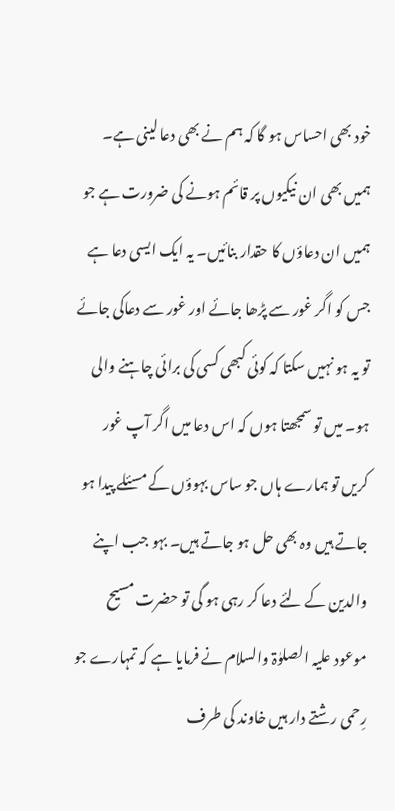خود بھی احساس ہو گا کہ ہم نے بھی دعا لینی ہے۔ ہمیں بھی ان نیکیوں پر قائم ہونے کی ضرورت ہے جو ہمیں ان دعاؤں کا حقدار بنائیں۔ یہ ایک ایسی دعا ہے جس کو اگر غور سے پڑھا جائے اور غور سے دعاکی جائے تو یہ ہو نہیں سکتا کہ کوئی کبھی کسی کی برائی چاہنے والی ہو۔ میں تو سمجھتا ہوں کہ اس دعا میں اگر آپ غور کریں تو ہمارے ہاں جو ساس بہوؤں کے مسئلے پیدا ہو جاتے ہیں وہ بھی حل ہو جاتے ہیں۔ بہو جب اپنے والدین کے لئے دعا کر رہی ہو گی تو حضرت مسیح موعود علیہ الصلوٰۃ والسلام نے فرمایا ہے کہ تمہارے جو رِحمی رشتے دار ہیں خاوند کی طرف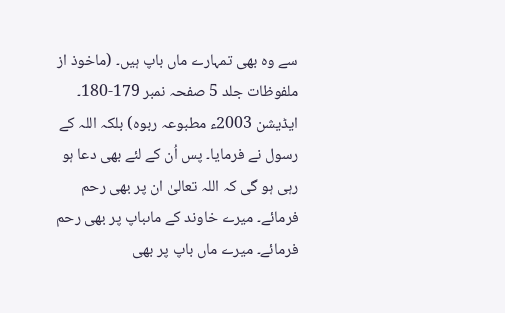سے وہ بھی تمہارے ماں باپ ہیں۔ (ماخوذ از ملفوظات جلد 5 صفحہ نمبر 179-180۔ ایڈیشن 2003ء مطبوعہ ربوہ) بلکہ اللہ کے رسول نے فرمایا۔ پس اُن کے لئے بھی دعا ہو رہی ہو گی کہ اللہ تعالیٰ ان پر بھی رحم فرمائے۔ میرے خاوند کے ماںباپ پر بھی رحم فرمائے۔ میرے ماں باپ پر بھی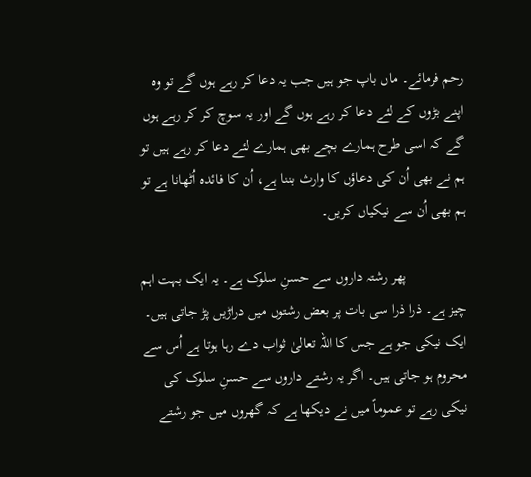رحم فرمائے۔ ماں باپ جو ہیں جب یہ دعا کر رہے ہوں گے تو وہ اپنے بڑوں کے لئے دعا کر رہے ہوں گے اور یہ سوچ کر کر رہے ہوں گے کہ اسی طرح ہمارے بچے بھی ہمارے لئے دعا کر رہے ہیں تو ہم نے بھی اُن کی دعاؤں کا وارث بننا ہے، اُن کا فائدہ اُٹھانا ہے تو ہم بھی اُن سے نیکیاں کریں۔

                پھر رشتہ داروں سے حسنِ سلوک ہے۔ یہ ایک بہت اہم چیز ہے۔ ذرا ذرا سی بات پر بعض رشتوں میں دراڑیں پڑ جاتی ہیں۔ ایک نیکی جو ہے جس کا اللہ تعالیٰ ثواب دے رہا ہوتا ہے اُس سے محروم ہو جاتی ہیں۔ اگر یہ رشتے داروں سے حسنِ سلوک کی نیکی رہے تو عموماً میں نے دیکھا ہے کہ گھروں میں جو رشتے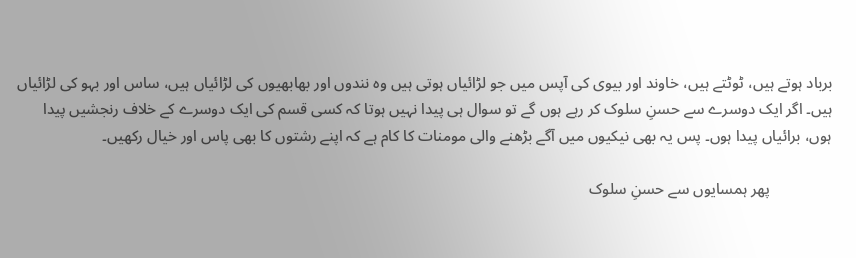برباد ہوتے ہیں، ٹوٹتے ہیں، خاوند اور بیوی کی آپس میں جو لڑائیاں ہوتی ہیں وہ نندوں اور بھابھیوں کی لڑائیاں ہیں، ساس اور بہو کی لڑائیاں ہیں۔ اگر ایک دوسرے سے حسنِ سلوک کر رہے ہوں گے تو سوال ہی پیدا نہیں ہوتا کہ کسی قسم کی ایک دوسرے کے خلاف رنجشیں پیدا ہوں، برائیاں پیدا ہوں۔ پس یہ بھی نیکیوں میں آگے بڑھنے والی مومنات کا کام ہے کہ اپنے رشتوں کا بھی پاس اور خیال رکھیں۔

                پھر ہمسایوں سے حسنِ سلوک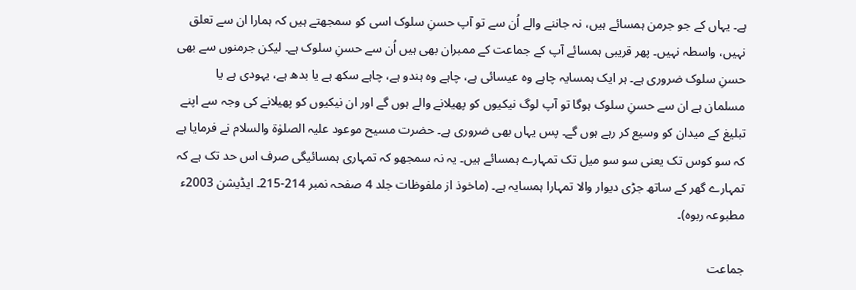ہے۔ یہاں کے جو جرمن ہمسائے ہیں، نہ جاننے والے اُن سے تو آپ حسنِ سلوک اسی کو سمجھتے ہیں کہ ہمارا ان سے تعلق نہیں، واسطہ نہیں۔ پھر قریبی ہمسائے آپ کے جماعت کے ممبران بھی ہیں اُن سے حسنِ سلوک ہے۔ لیکن جرمنوں سے بھی حسنِ سلوک ضروری ہے۔ ہر ایک ہمسایہ چاہے وہ عیسائی ہے، چاہے وہ ہندو ہے، چاہے سکھ ہے یا بدھ ہے، یہودی ہے یا مسلمان ہے ان سے حسنِ سلوک ہوگا تو آپ لوگ نیکیوں کو پھیلانے والے ہوں گے اور ان نیکیوں کو پھیلانے کی وجہ سے اپنے تبلیغ کے میدان کو وسیع کر رہے ہوں گے۔ پس یہاں بھی ضروری ہے۔ حضرت مسیح موعود علیہ الصلوٰۃ والسلام نے فرمایا ہے کہ سو کوس تک یعنی سو سو میل تک تمہارے ہمسائے ہیں۔ یہ نہ سمجھو کہ تمہاری ہمسائیگی صرف اس حد تک ہے کہ تمہارے گھر کے ساتھ جڑی دیوار والا تمہارا ہمسایہ ہے۔ (ماخوذ از ملفوظات جلد 4 صفحہ نمبر 214-215۔ ایڈیشن 2003ء مطبوعہ ربوہ)۔

جماعت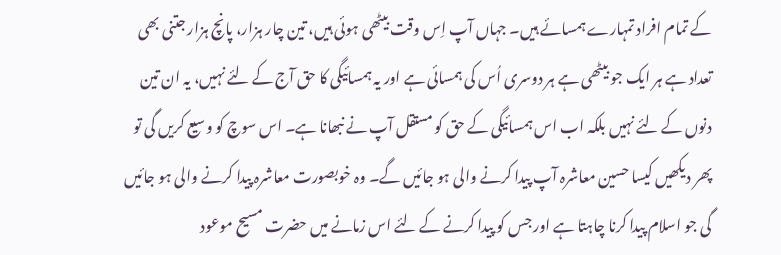کے تمام افراد تمہارے ہمسائے ہیں۔ جہاں آپ اِس وقت بیٹھی ہوئی ہیں، تین چار ہزار، پانچ ہزار جتنی بھی تعداد ہے ہر ایک جو بیٹھی ہے ہر دوسری اُس کی ہمسائی ہے اور یہ ہمسائیگی کا حق آج کے لئے نہیں، یہ ان تین دنوں کے لئے نہیں بلکہ اب اس ہمسائیگی کے حق کو مستقل آپ نے نبھانا ہے۔ اس سوچ کو وسیع کریں گی تو پھر دیکھیں کیسا حسین معاشرہ آپ پیدا کرنے والی ہو جائیں گے۔ وہ خوبصورت معاشرہ پیدا کرنے والی ہو جائیں گی جو اسلام پیدا کرنا چاہتا ہے اور جس کو پیدا کرنے کے لئے اس زمانے میں حضرت مسیح موعود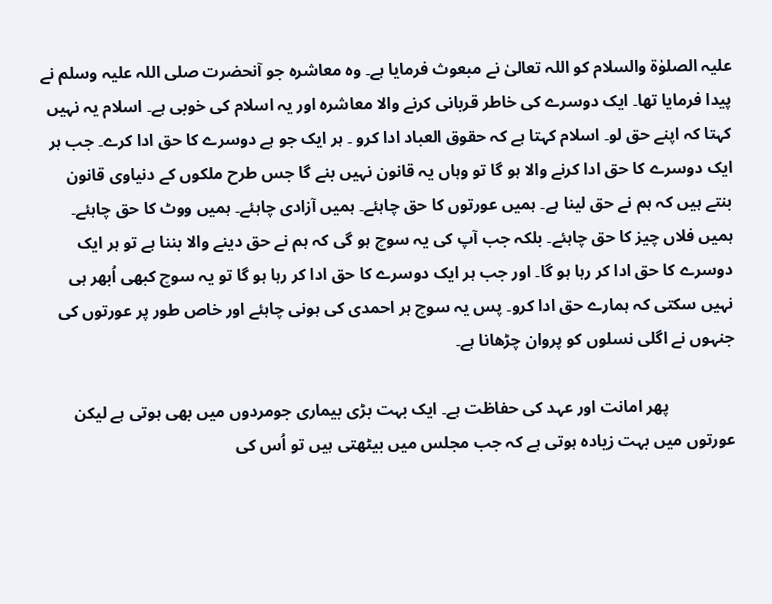علیہ الصلوٰۃ والسلام کو اللہ تعالیٰ نے مبعوث فرمایا ہے۔ وہ معاشرہ جو آنحضرت صلی اللہ علیہ وسلم نے پیدا فرمایا تھا۔ ایک دوسرے کی خاطر قربانی کرنے والا معاشرہ اور یہ اسلام کی خوبی ہے۔ اسلام یہ نہیں کہتا کہ اپنے حق لو۔ اسلام کہتا ہے کہ حقوق العباد ادا کرو ۔ ہر ایک جو ہے دوسرے کا حق ادا کرے۔ جب ہر ایک دوسرے کا حق ادا کرنے والا ہو گا تو وہاں یہ قانون نہیں بنے گا جس طرح ملکوں کے دنیاوی قانون بنتے ہیں کہ ہم نے حق لینا ہے۔ ہمیں عورتوں کا حق چاہئے۔ ہمیں آزادی چاہئے۔ ہمیں ووٹ کا حق چاہئے۔ ہمیں فلاں چیز کا حق چاہئے۔ بلکہ جب آپ کی یہ سوچ ہو گی کہ ہم نے حق دینے والا بننا ہے تو ہر ایک دوسرے کا حق ادا کر رہا ہو گا۔ اور جب ہر ایک دوسرے کا حق ادا کر رہا ہو گا تو یہ سوچ کبھی اُبھر ہی نہیں سکتی کہ ہمارے حق ادا کرو۔ پس یہ سوچ ہر احمدی کی ہونی چاہئے اور خاص طور پر عورتوں کی جنہوں نے اگلی نسلوں کو پروان چڑھانا ہے۔

                پھر امانت اور عہد کی حفاظت ہے۔ ایک بہت بڑی بیماری جومردوں میں بھی ہوتی ہے لیکن عورتوں میں بہت زیادہ ہوتی ہے کہ جب مجلس میں بیٹھتی ہیں تو اُس کی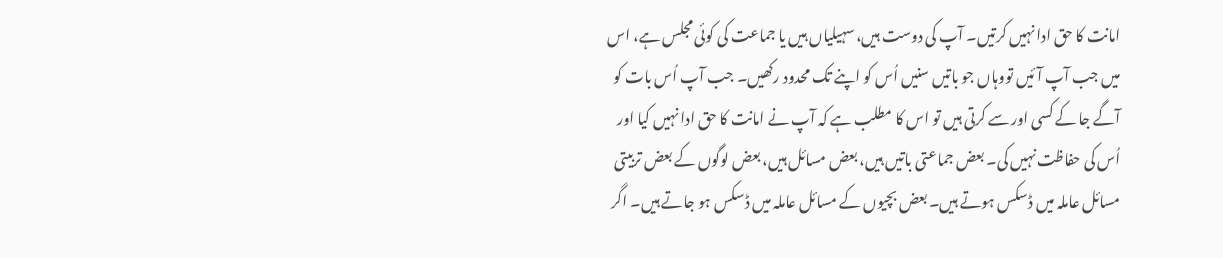امانت کا حق ادا نہیں کرتیں۔ آپ کی دوست ہیں، سہیلیاں ہیں یا جماعت کی کوئی مجلس ہے، اس میں جب آپ آئیں تووہاں جو باتیں سنیں اُس کو اپنے تک محدود رکھیں۔ جب آپ اُس بات کو آگے جا کے کسی اور سے کرتی ہیں تو اس کا مطلب ہے کہ آپ نے امانت کا حق ادا نہیں کیا اور اُس کی حفاظت نہیں کی۔ بعض جماعتی باتیں ہیں، بعض مسائل ہیں، بعض لوگوں کے بعض تربیتی مسائل عاملہ میں ڈسکس ہوتے ہیں۔ بعض بچیوں کے مسائل عاملہ میں ڈسکس ہو جاتے ہیں۔ اگر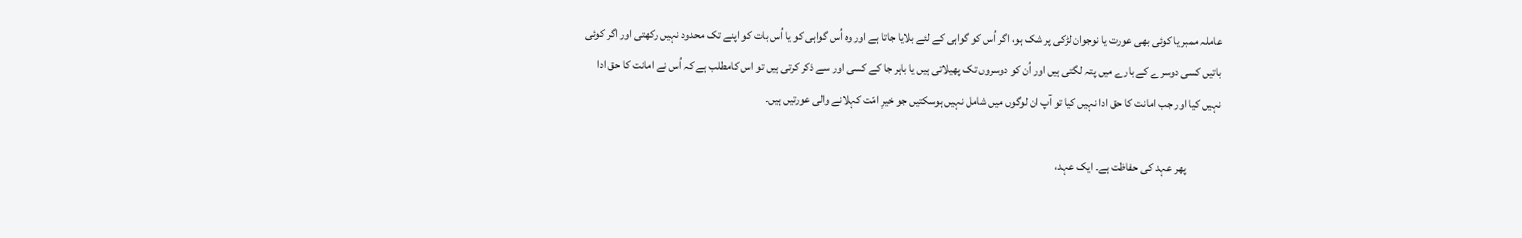عاملہ ممبر یا کوئی بھی عورت یا نوجوان لڑکی پر شک ہو، اگر اُس کو گواہی کے لئے بلایا جاتا ہے اور وہ اُس گواہی کو یا اُس بات کو اپنے تک محدود نہیں رکھتی اور اگر کوئی باتیں کسی دوسرے کے بارے میں پتہ لگتی ہیں اور اُن کو دوسروں تک پھیلاتی ہیں یا باہر جا کے کسی اور سے ذکر کرتی ہیں تو اس کامطلب ہے کہ اُس نے امانت کا حق ادا نہیں کیا اور جب امانت کا حق ادا نہیں کیا تو آپ ان لوگوں میں شامل نہیں ہوسکتیں جو خیرِ امّت کہلانے والی عورتیں ہیں۔

               پھر عہد کی حفاظت ہے۔ ایک عہد،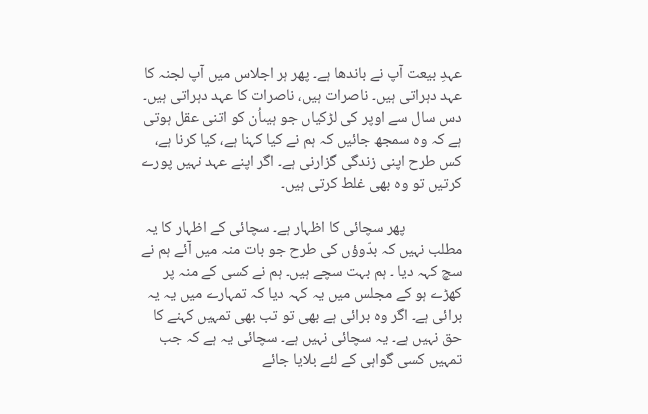عہدِ بیعت آپ نے باندھا ہے۔ پھر ہر اجلاس میں آپ لجنہ کا عہد دہراتی ہیں۔ ناصرات ہیں، ناصرات کا عہد دہراتی ہیں۔ دس سال سے اوپر کی لڑکیاں جو ہیںاُن کو اتنی عقل ہوتی ہے کہ وہ سمجھ جائیں کہ ہم نے کیا کہنا ہے، کیا کرنا ہے، کس طرح اپنی زندگی گزارنی ہے۔ اگر اپنے عہد نہیں پورے کرتیں تو وہ بھی غلط کرتی ہیں۔

                پھر سچائی کا اظہار ہے۔ سچائی کے اظہار کا یہ مطلب نہیں کہ بدّوؤں کی طرح جو بات منہ میں آئے ہم نے سچ کہہ دیا ۔ ہم بہت سچے ہیں۔ ہم نے کسی کے منہ پر کھڑے ہو کے مجلس میں یہ کہہ دیا کہ تمہارے میں یہ یہ برائی ہے۔ اگر وہ برائی ہے بھی تو تب بھی تمہیں کہنے کا حق نہیں ہے۔ یہ سچائی نہیں ہے۔ سچائی یہ ہے کہ جب تمہیں کسی گواہی کے لئے بلایا جائے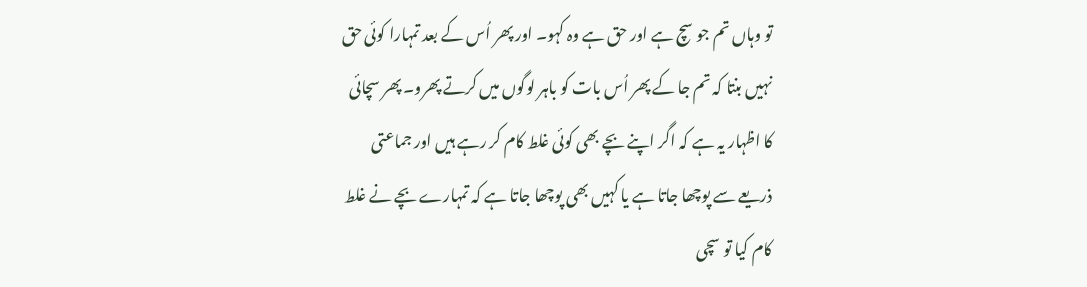تو وہاں تم جو سچ ہے اور حق ہے وہ کہو۔ اور پھر اُس کے بعد تمہارا کوئی حق نہیں بنتا کہ تم جا کے پھر اُس بات کو باہر لوگوں میں کرتے پھرو۔ پھر سچائی کا اظہار یہ ہے کہ اگر اپنے بچے بھی کوئی غلط کام کر رہے ہیں اور جماعتی ذریعے سے پوچھا جاتا ہے یا کہیں بھی پوچھا جاتا ہے کہ تمہارے بچے نے غلط کام کیا تو سچی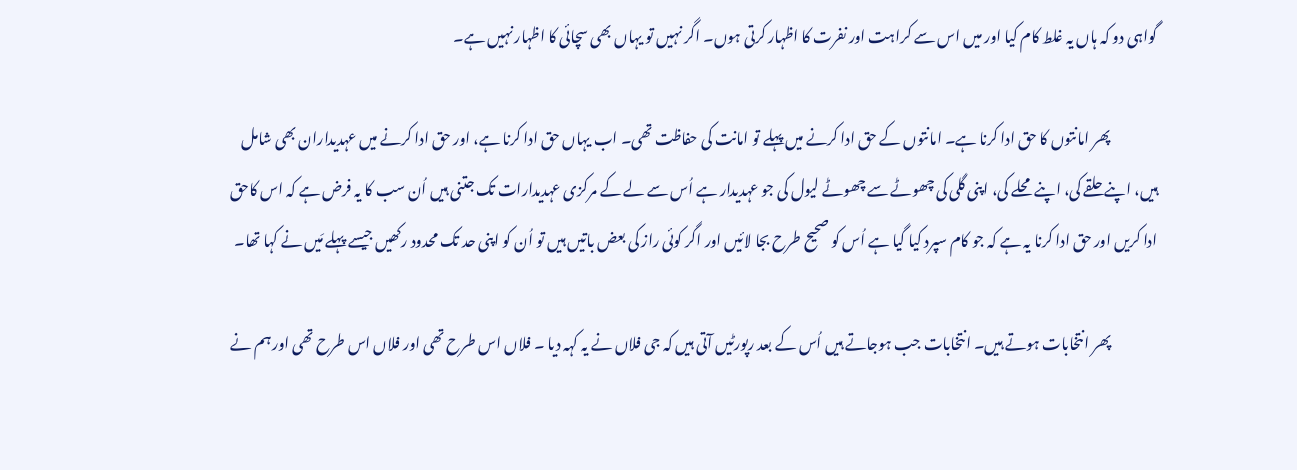گواہی دو کہ ہاں یہ غلط کام کیا اور میں اس سے کراہت اور نفرت کا اظہار کرتی ہوں۔ اگر نہیں تو یہاں بھی سچائی کا اظہار نہیں ہے۔

                پھر امانتوں کا حق ادا کرنا ہے۔ امانتوں کے حق ادا کرنے میں پہلے تو امانت کی حفاظت تھی۔ اب یہاں حق ادا کرنا ہے، اور حق ادا کرنے میں عہدیداران بھی شامل ہیں، اپنے حلقے کی، اپنے محلے کی، اپنی گلی کی چھوٹے سے چھوٹے لیول کی جو عہدیدار ہے اُس سے لے کے مرکزی عہدیدارات تک جتنی ہیں اُن سب کا یہ فرض ہے کہ اس کاحق ادا کریں اور حق ادا کرنا یہ ہے کہ جو کام سپرد کیا گیا ہے اُس کو صحیح طرح بجا لائیں اور اگر کوئی راز کی بعض باتیں ہیں تو اُن کو اپنی حد تک محدود رکھیں جیسے پہلے مَیں نے کہا تھا۔

                پھر انتخابات ہوتے ہیں۔ انتخابات جب ہوجاتے ہیں اُس کے بعد رپورٹیں آتی ہیں کہ جی فلاں نے یہ کہہ دیا ۔ فلاں اس طرح تھی اور فلاں اس طرح تھی اور ہم نے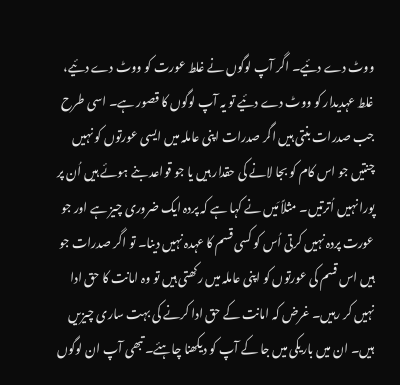ووٹ دے دئیے۔ اگر آپ لوگوں نے غلط عورت کو ووٹ دے دئیے، غلط عہدیدار کو ووٹ دے دئیے تو یہ آپ لوگوں کا قصور ہے۔ اسی طرح جب صدرات بنتی ہیں اگر صدرات اپنی عاملہ میں ایسی عورتوں کو نہیں چنتیں جو اس کام کو بجا لانے کی حقدار ہیں یا جو قواعد بنے ہوئے ہیں اُن پر پورا نہیں اُترتیں۔ مثلاً مَیں نے کہا ہے کہ پردہ ایک ضروری چیز ہے اور جو عورت پردہ نہیں کرتی اُس کو کسی قسم کا عہدہ نہیں دینا۔ تو اگر صدرات جو ہیں اس قسم کی عورتوں کو اپنی عاملہ میں رکھتی ہیں تو وہ امانت کا حق ادا نہیں کر رہیں۔ غرض کہ امانت کے حق ادا کرنے کی بہت ساری چیزیں ہیں۔ ان میں باریکی میں جا کے آپ کو دیکھنا چاہئے۔ تبھی آپ ان لوگوں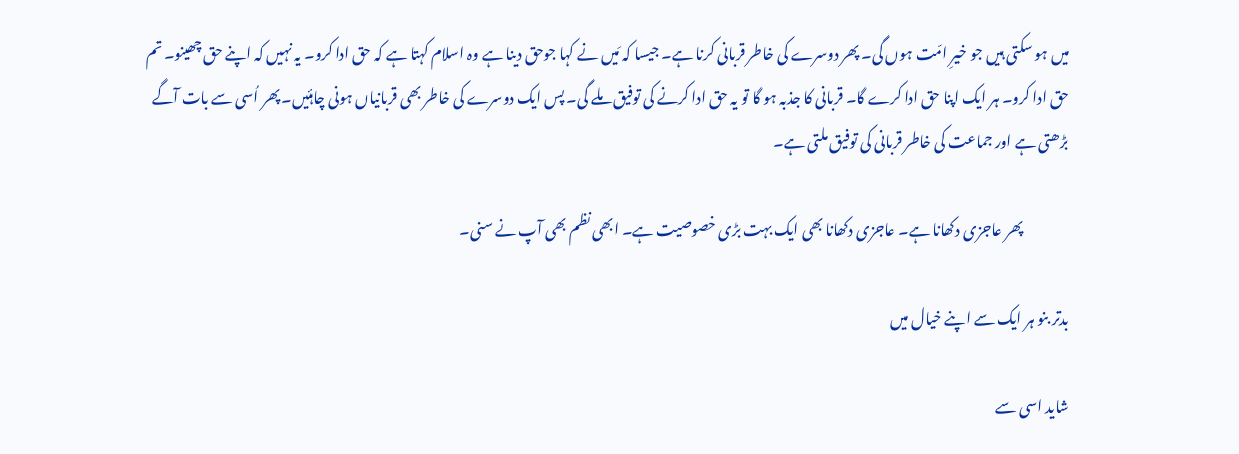میں ہو سکتی ہیں جو خیرِ امّت ہوں گی۔ پھر دوسرے کی خاطر قربانی کرنا ہے۔ جیسا کہ مَیں نے کہا جوحق دینا ہے وہ اسلام کہتا ہے کہ حق ادا کرو۔ یہ نہیں کہ اپنے حق چھینو۔ تم حق ادا کرو۔ ہر ایک اپنا حق ادا کرے گا۔ قربانی کا جذبہ ہو گا تو یہ حق ادا کرنے کی توفیق ملے گی۔ پس ایک دوسرے کی خاطر بھی قربانیاں ہونی چاہئیں۔ پھر اُسی سے بات آگے بڑھتی ہے اور جماعت کی خاطر قربانی کی توفیق ملتی ہے۔

                پھر عاجزی دکھانا ہے۔ عاجزی دکھانا بھی ایک بہت بڑی خصوصیت ہے۔ ابھی نظم بھی آپ نے سنی۔

بدتر بنو ہر ایک سے اپنے خیال میں

شاید اسی سے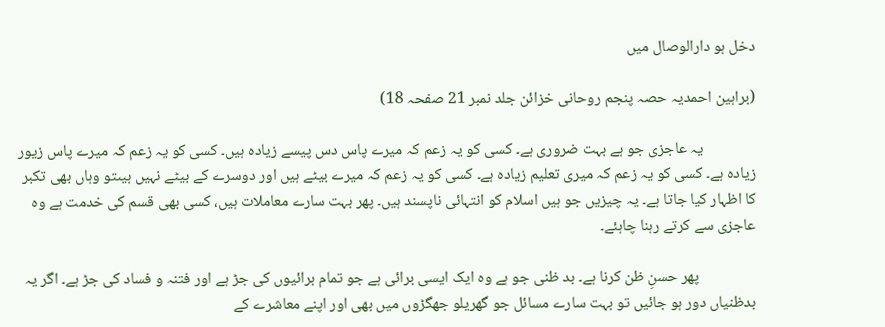دخل ہو دارالوصال میں

(براہین احمدیہ حصہ پنجم روحانی خزائن جلد نمبر 21 صفحہ 18)

               یہ عاجزی جو ہے بہت ضروری ہے۔ کسی کو یہ زعم کہ میرے پاس دس پیسے زیادہ ہیں۔ کسی کو یہ زعم کہ میرے پاس زیور زیادہ ہے۔ کسی کو یہ زعم کہ میری تعلیم زیادہ ہے۔ کسی کو یہ زعم کہ میرے بیٹے ہیں اور دوسرے کے بیٹے نہیں ہیںتو وہاں بھی تکبر کا اظہار کیا جاتا ہے۔ یہ چیزیں جو ہیں اسلام کو انتہائی ناپسند ہیں۔ پھر بہت سارے معاملات ہیں، کسی بھی قسم کی خدمت ہے وہ عاجزی سے کرتے رہنا چاہئے۔

                پھر حسنِ ظن کرنا ہے۔ بد ظنی جو ہے وہ ایک ایسی برائی ہے جو تمام برائیوں کی جڑ ہے اور فتنہ و فساد کی جڑ ہے۔ اگر یہ بدظنیاں دور ہو جائیں تو بہت سارے مسائل جو گھریلو جھگڑوں میں بھی اور اپنے معاشرے کے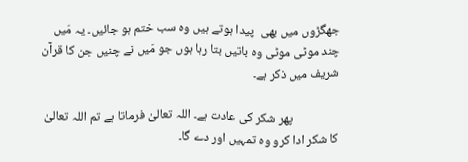جھگڑوں میں بھی  پیدا ہوتے ہیں وہ سب ختم ہو جائیں۔ یہ مَیں چند موٹی موٹی وہ باتیں بتا رہا ہوں جو مَیں نے چنیں جن کا قرآن شریف میں ذکر ہے۔

                پھر شکر کی عادت ہے۔ اللہ تعالیٰ فرماتا ہے تم اللہ تعالیٰ کا شکر ادا کرو وہ تمہیں اور دے گا۔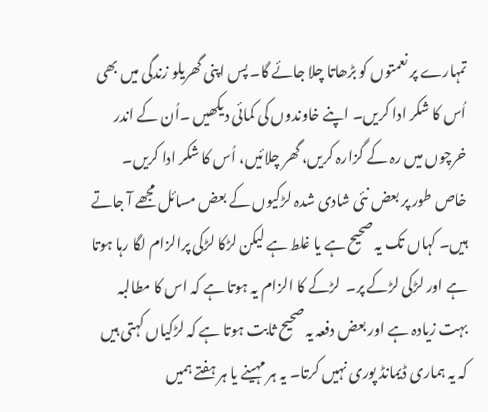تمہارے پر نعمتوں کو بڑھاتا چلا جائے گا۔ پس اپنی گھریلو زندگی میں بھی اُس کا شکر ادا کریں۔ اپنے خاوندوں کی کمائی دیکھیں ۔اُن کے اندر خرچوں میں رہ کے گزارہ کریں، گھر چلائیں، اُس کا شکر ادا کریں۔ خاص طور پر بعض نئی شادی شدہ لڑکیوں کے بعض مسائل مجھے آ جاتے ہیں۔ کہاں تک یہ صحیح ہے یا غلط ہے لیکن لڑکا لڑکی پرالزام لگا رہا ہوتا ہے اور لڑکی لڑکے پر۔  لڑکے کا الزام یہ ہوتا ہے کہ اس کا مطالبہ بہت زیادہ ہے اور بعض دفعہ یہ صحیح ثابت ہوتا ہے کہ لڑکیاں کہتی ہیں کہ یہ ہماری ڈیمانڈ پوری نہیں کرتا۔ یہ ہر مہینے یا ہر ہفتے ہمیں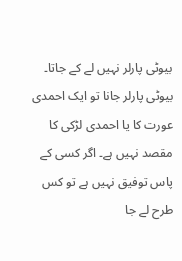بیوٹی پارلر نہیں لے کے جاتا۔ بیوٹی پارلر جانا تو ایک احمدی عورت کا یا احمدی لڑکی کا مقصد نہیں ہے۔ اگر کسی کے پاس توفیق نہیں ہے تو کس طرح لے جا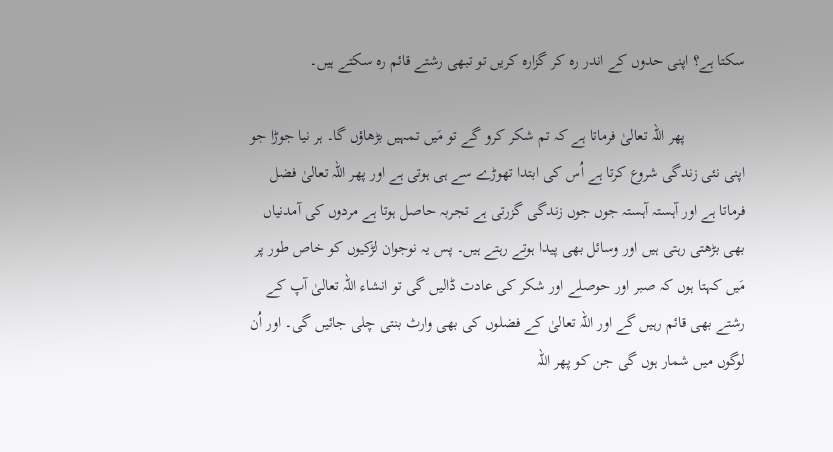سکتا ہے؟ اپنی حدوں کے اندر رہ کر گزارہ کریں تو تبھی رشتے قائم رہ سکتے ہیں۔

               پھر اللہ تعالیٰ فرماتا ہے کہ تم شکر کرو گے تو مَیں تمہیں بڑھاؤں گا۔ ہر نیا جوڑا جو اپنی نئی زندگی شروع کرتا ہے اُس کی ابتدا تھوڑے سے ہی ہوتی ہے اور پھر اللہ تعالیٰ فضل فرماتا ہے اور آہستہ آہستہ جوں جوں زندگی گزرتی ہے تجربہ حاصل ہوتا ہے مردوں کی آمدنیاں بھی بڑھتی رہتی ہیں اور وسائل بھی پیدا ہوتے رہتے ہیں۔ پس یہ نوجوان لڑکیوں کو خاص طور پر مَیں کہتا ہوں کہ صبر اور حوصلے اور شکر کی عادت ڈالیں گی تو انشاء اللہ تعالیٰ آپ کے رشتے بھی قائم رہیں گے اور اللہ تعالیٰ کے فضلوں کی بھی وارث بنتی چلی جائیں گی۔ اور اُن لوگوں میں شمار ہوں گی جن کو پھر اللہ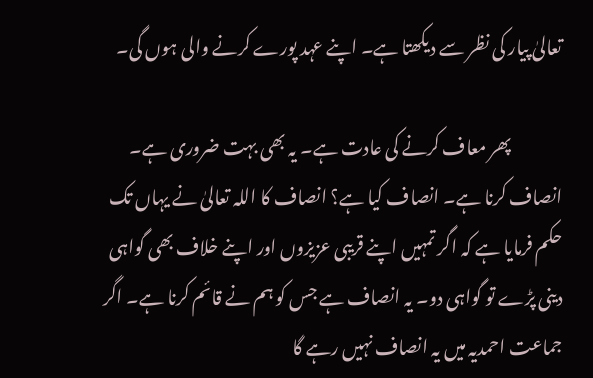تعالیٰ پیار کی نظر سے دیکھتا ہے۔ اپنے عہد پورے کرنے والی ہوں گی۔

               پھر معاف کرنے کی عادت ہے۔ یہ بھی بہت ضروری ہے۔ انصاف کرنا ہے۔ انصاف کیا ہے؟ انصاف کا اللہ تعالیٰ نے یہاں تک حکم فرمایا ہے کہ اگر تمہیں اپنے قریبی عزیزوں اور اپنے خلاف بھی گواہی دینی پڑے تو گواہی دو۔ یہ انصاف ہے جس کو ہم نے قائم کرنا ہے۔ اگر جماعت احمدیہ میں یہ انصاف نہیں رہے گا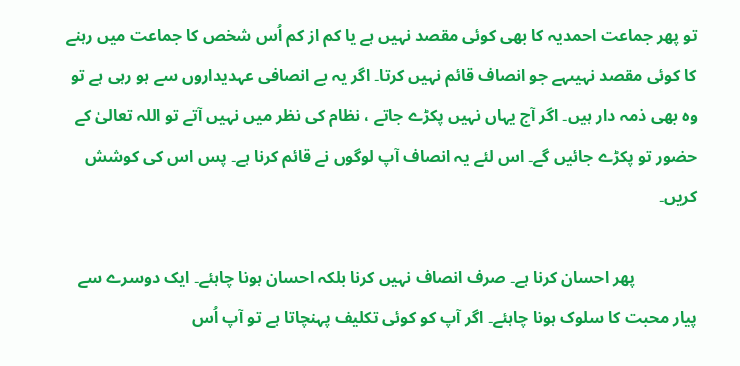تو پھر جماعت احمدیہ کا بھی کوئی مقصد نہیں ہے یا کم از کم اُس شخص کا جماعت میں رہنے کا کوئی مقصد نہیںہے جو انصاف قائم نہیں کرتا۔ اگر یہ بے انصافی عہدیداروں سے ہو رہی ہے تو وہ بھی ذمہ دار ہیں۔ اگر آج یہاں نہیں پکڑے جاتے ، نظام کی نظر میں نہیں آتے تو اللہ تعالیٰ کے حضور تو پکڑے جائیں گے۔ اس لئے یہ انصاف آپ لوگوں نے قائم کرنا ہے۔ پس اس کی کوشش کریں۔

               پھر احسان کرنا ہے۔ صرف انصاف نہیں کرنا بلکہ احسان ہونا چاہئے۔ ایک دوسرے سے پیار محبت کا سلوک ہونا چاہئے۔ اگر آپ کو کوئی تکلیف پہنچاتا ہے تو آپ اُس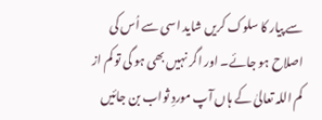سے پیار کا سلوک کریں شاید اسی سے اُس کی اصلاح ہو جائے۔ اور اگر نہیں بھی ہو گی تو کم از کم اللہ تعالیٰ کے ہاں آپ موردِ ثواب بن جائیں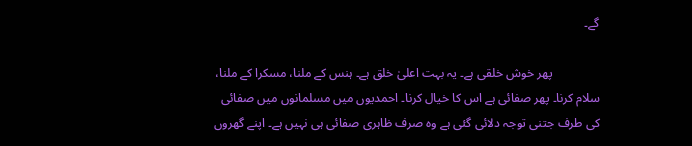گے۔

               پھر خوش خلقی ہے۔ یہ بہت اعلیٰ خلق ہے۔ ہنس کے ملنا، مسکرا کے ملنا، سلام کرنا۔ پھر صفائی ہے اس کا خیال کرنا۔ احمدیوں میں مسلمانوں میں صفائی کی طرف جتنی توجہ دلائی گئی ہے وہ صرف ظاہری صفائی ہی نہیں ہے۔ اپنے گھروں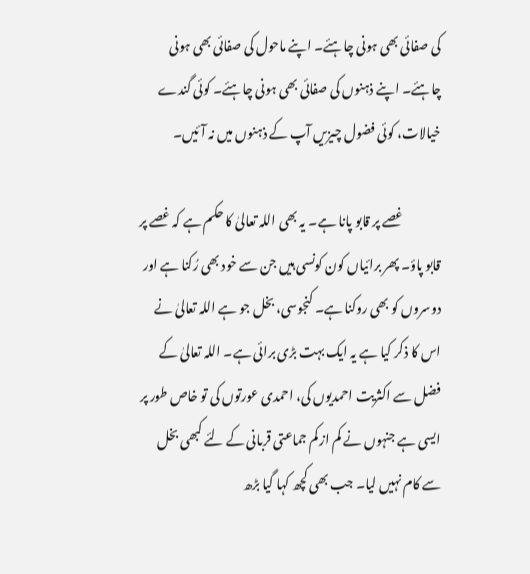کی صفائی بھی ہونی چاہئے۔ اپنے ماحول کی صفائی بھی ہونی چاہئے۔ اپنے ذہنوں کی صفائی بھی ہونی چاہئے۔ کوئی گندے خیالات، کوئی فضول چیزیں آپ کے ذہنوں میں نہ آئیں۔

               غصے پر قابو پانا ہے۔ یہ بھی اللہ تعالیٰ کا حکم ہے کہ غصے پر قابو پاؤ۔ پھر برائیاں کون کونسی ہیں جن سے خود بھی رُکنا ہے اور دوسروں کو بھی روکنا ہے۔ کنجوسی، بخل جو ہے اللہ تعالیٰ نے اس کا ذکر کیا ہے یہ ایک بہت بڑی برائی ہے۔ اللہ تعالیٰ کے فضل سے اکثریت احمدیوں کی، احمدی عورتوں کی تو خاص طور پر ایسی ہے جنہوں نے کم از کم جماعتی قربانی کے لئے کبھی بخل سے کام نہیں لیا۔ جب بھی کچھ کہا گیا بڑھ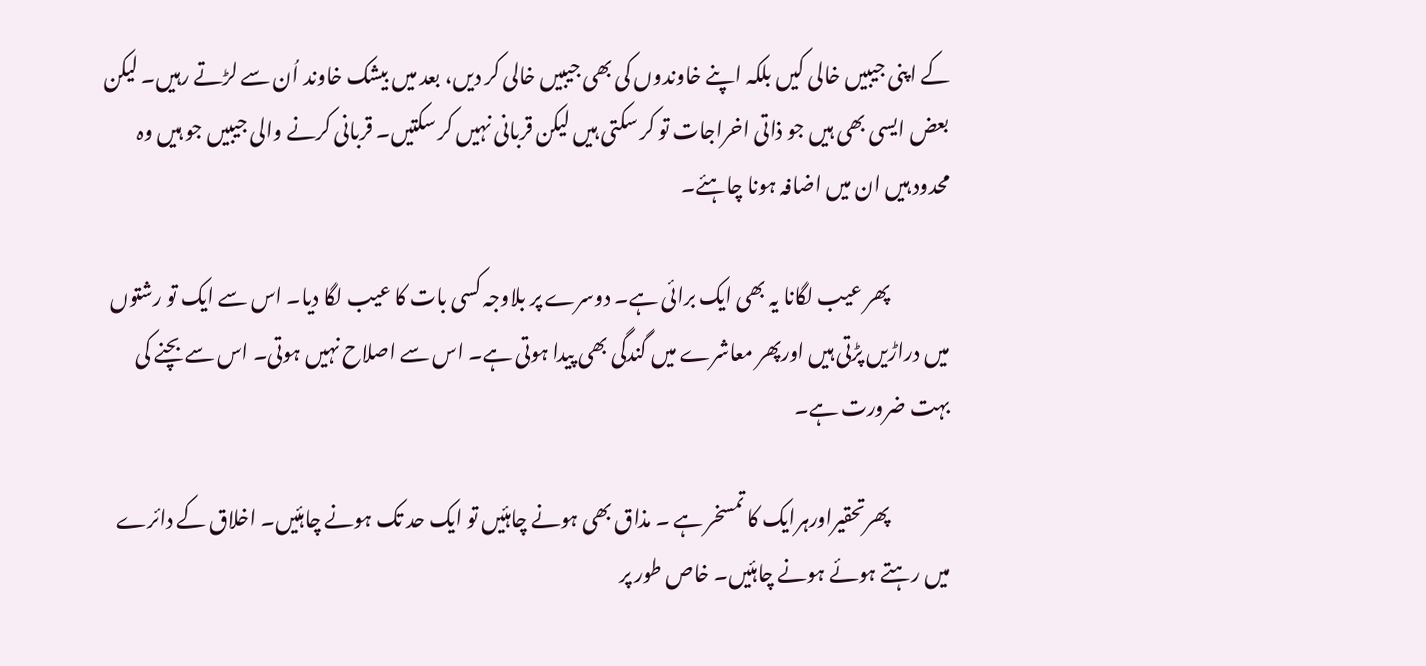کے اپنی جیبیں خالی کیں بلکہ اپنے خاوندوں کی بھی جیبیں خالی کر دیں، بعد میں بیشک خاوند اُن سے لڑتے رہیں۔ لیکن بعض ایسی بھی ہیں جو ذاتی اخراجات تو کر سکتی ہیں لیکن قربانی نہیں کر سکتیں۔ قربانی کرنے والی جیبیں جو ہیں وہ محدود ہیں ان میں اضافہ ہونا چاہئے۔

               پھر عیب لگانا یہ بھی ایک برائی ہے۔ دوسرے پر بلاوجہ کسی بات کا عیب لگا دیا۔ اس سے ایک تو رشتوں میں دراڑیں پڑتی ہیں اورپھر معاشرے میں گندگی بھی پیدا ہوتی ہے۔ اس سے اصلاح نہیں ہوتی۔ اس سے بچنے کی بہت ضرورت ہے۔

               پھرتحقیراورہرایک کا تمسخر ہے ۔ مذاق بھی ہونے چاہئیں تو ایک حد تک ہونے چاہئیں۔ اخلاق کے دائرے میں رہتے ہوئے ہونے چاہئیں۔ خاص طور پر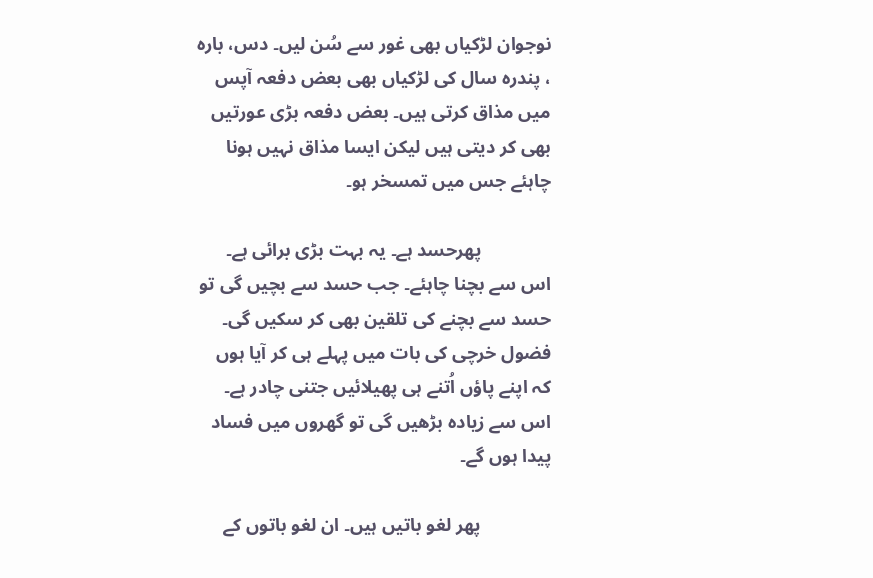نوجوان لڑکیاں بھی غور سے سُن لیں۔ دس، بارہ ، پندرہ سال کی لڑکیاں بھی بعض دفعہ آپس میں مذاق کرتی ہیں۔ بعض دفعہ بڑی عورتیں بھی کر دیتی ہیں لیکن ایسا مذاق نہیں ہونا چاہئے جس میں تمسخر ہو۔

               پھرحسد ہے۔ یہ بہت بڑی برائی ہے۔ اس سے بچنا چاہئے۔ جب حسد سے بچیں گی تو حسد سے بچنے کی تلقین بھی کر سکیں گی۔ فضول خرچی کی بات میں پہلے ہی کر آیا ہوں کہ اپنے پاؤں اُتنے ہی پھیلائیں جتنی چادر ہے۔ اس سے زیادہ بڑھیں گی تو گھروں میں فساد پیدا ہوں گے۔

               پھر لغو باتیں ہیں۔ ان لغو باتوں کے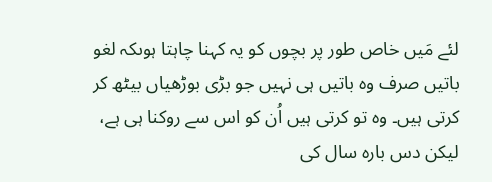لئے مَیں خاص طور پر بچوں کو یہ کہنا چاہتا ہوںکہ لغو باتیں صرف وہ باتیں ہی نہیں جو بڑی بوڑھیاں بیٹھ کر کرتی ہیں۔ وہ تو کرتی ہیں اُن کو اس سے روکنا ہی ہے، لیکن دس بارہ سال کی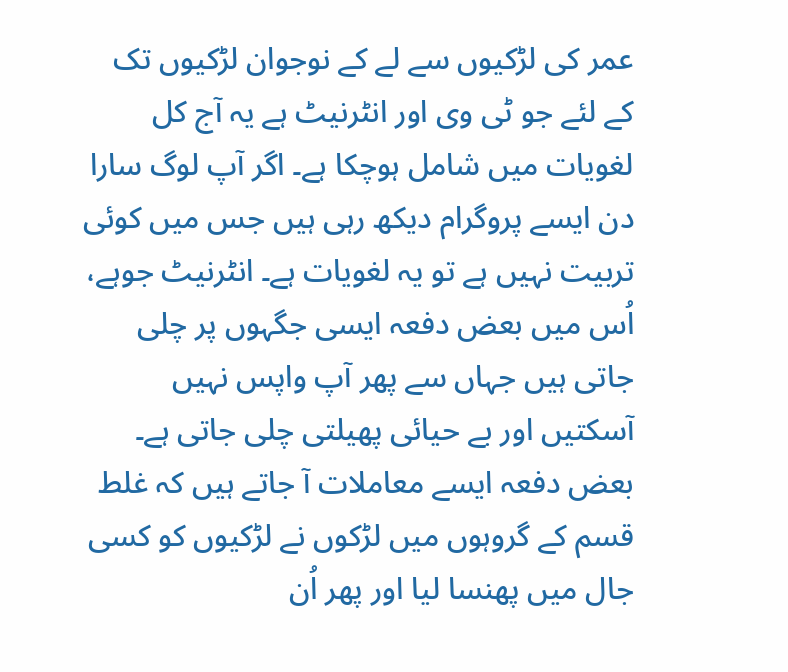عمر کی لڑکیوں سے لے کے نوجوان لڑکیوں تک کے لئے جو ٹی وی اور انٹرنیٹ ہے یہ آج کل لغویات میں شامل ہوچکا ہے۔ اگر آپ لوگ سارا دن ایسے پروگرام دیکھ رہی ہیں جس میں کوئی تربیت نہیں ہے تو یہ لغویات ہے۔ انٹرنیٹ جوہے، اُس میں بعض دفعہ ایسی جگہوں پر چلی جاتی ہیں جہاں سے پھر آپ واپس نہیں آسکتیں اور بے حیائی پھیلتی چلی جاتی ہے۔ بعض دفعہ ایسے معاملات آ جاتے ہیں کہ غلط قسم کے گروہوں میں لڑکوں نے لڑکیوں کو کسی جال میں پھنسا لیا اور پھر اُن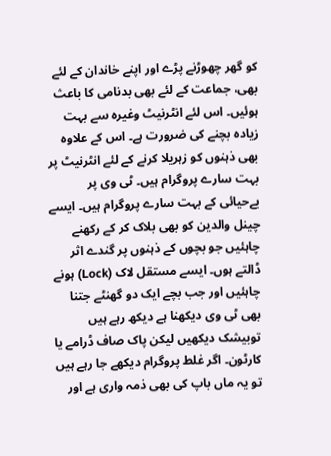کو گھر چھوڑنے پڑے اور اپنے خاندان کے لئے بھی، جماعت کے لئے بھی بدنامی کا باعث ہوئیں۔ اس لئے انٹرنیٹ وغیرہ سے بہت زیادہ بچنے کی ضرورت ہے۔ اس کے علاوہ بھی ذہنوں کو زہریلا کرنے کے لئے انٹرنیٹ پر بہت سارے پروگرام ہیں۔ ٹی وی پر بےحیائی کے بہت سارے پروگرام ہیں۔ ایسے چینل والدین کو بھی بلاک کر کے رکھنے چاہئیں جو بچوں کے ذہنوں پر گندے اثر ڈالتے ہوں۔ ایسے مستقل لاک (Lock) ہونے چاہئیں اور جب بچے ایک دو گھنٹے جتنا بھی ٹی وی دیکھنا ہے دیکھ رہے ہیں توبیشک دیکھیں لیکن پاک صاف ڈرامے یا کارٹون۔ اگر غلط پروگرام دیکھے جا رہے ہیں تو یہ ماں باپ کی بھی ذمہ واری ہے اور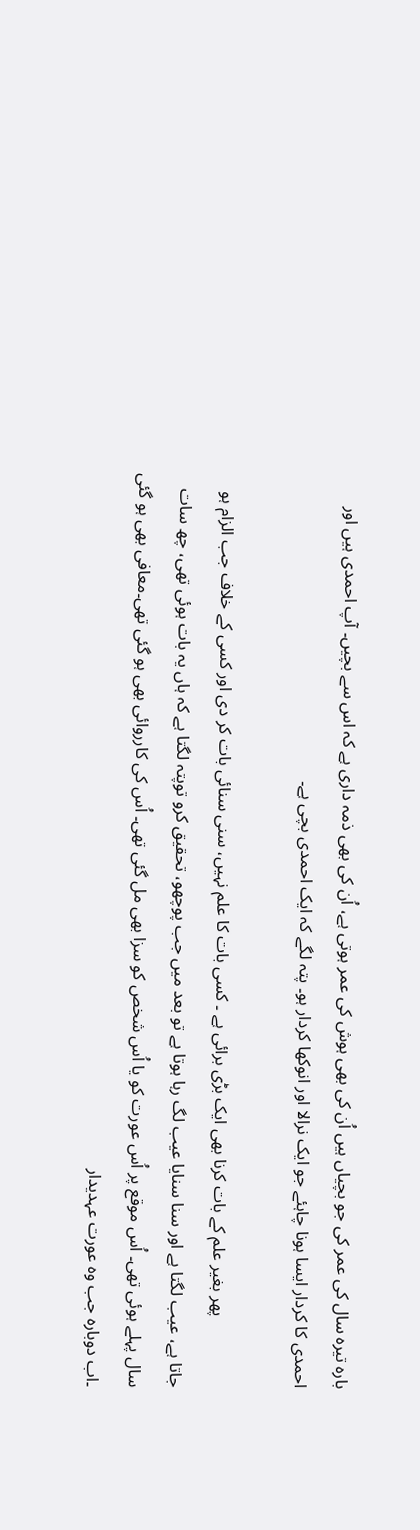بارہ تیرہ سال کی عمر کی جو بچیاں ہیں اُن کی بھی ہوش کی عمر ہوتی ہے، اُن کی بھی ذمہ داری ہے کہ اس سے بچیں۔ آپ احمدی ہیں اور احمدی کا کردار ایسا ہونا چاہئے جو ایک نرالا اور انوکھا کردار ہو۔ پتہ لگے کہ ایک احمدی بچی ہے۔

                پھر بغیر علم کے بات کرنا بھی ایک بڑی برائی ہے ۔ کسی بات کا علم نہیں، سنی سنائی بات کر دی اور کسی کے خلاف جب الزام ہو جاتا ہے، عیب لگتا ہے اور سنا سنایا عیب لگ رہا ہوتا ہے تو بعد میں جب پوچھو، تحقیق کرو توپتہ لگتا ہے کہ ہاں یہ بات ہوئی تھی، چھ سات سال پہلے ہوئی تھی۔ اُس موقع پر اُس عورت کو یا اُس شخص کو سزا بھی مل گئی تھی۔ اُس کی کارروائی بھی ہو گئی تھی۔معافی بھی ہو گئی ۔اب دوبارہ جب وہ عورت عہدیدار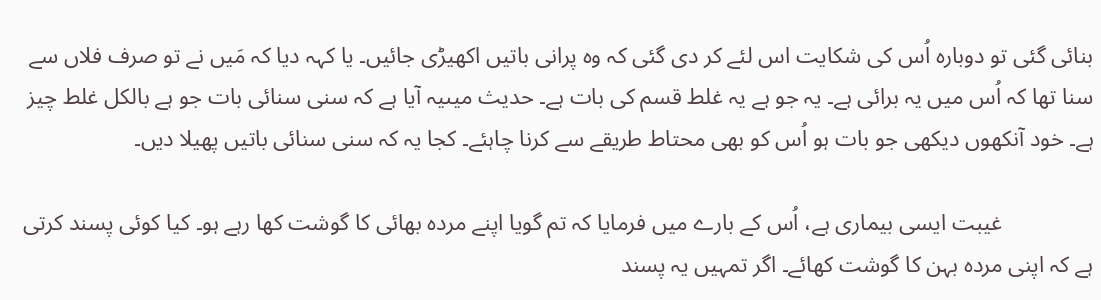بنائی گئی تو دوبارہ اُس کی شکایت اس لئے کر دی گئی کہ وہ پرانی باتیں اکھیڑی جائیں۔ یا کہہ دیا کہ مَیں نے تو صرف فلاں سے سنا تھا کہ اُس میں یہ برائی ہے۔ یہ جو ہے یہ غلط قسم کی بات ہے۔ حدیث میںیہ آیا ہے کہ سنی سنائی بات جو ہے بالکل غلط چیز ہے۔ خود آنکھوں دیکھی جو بات ہو اُس کو بھی محتاط طریقے سے کرنا چاہئے۔ کجا یہ کہ سنی سنائی باتیں پھیلا دیں۔

                غیبت ایسی بیماری ہے، اُس کے بارے میں فرمایا کہ تم گویا اپنے مردہ بھائی کا گوشت کھا رہے ہو۔ کیا کوئی پسند کرتی ہے کہ اپنی مردہ بہن کا گوشت کھائے۔ اگر تمہیں یہ پسند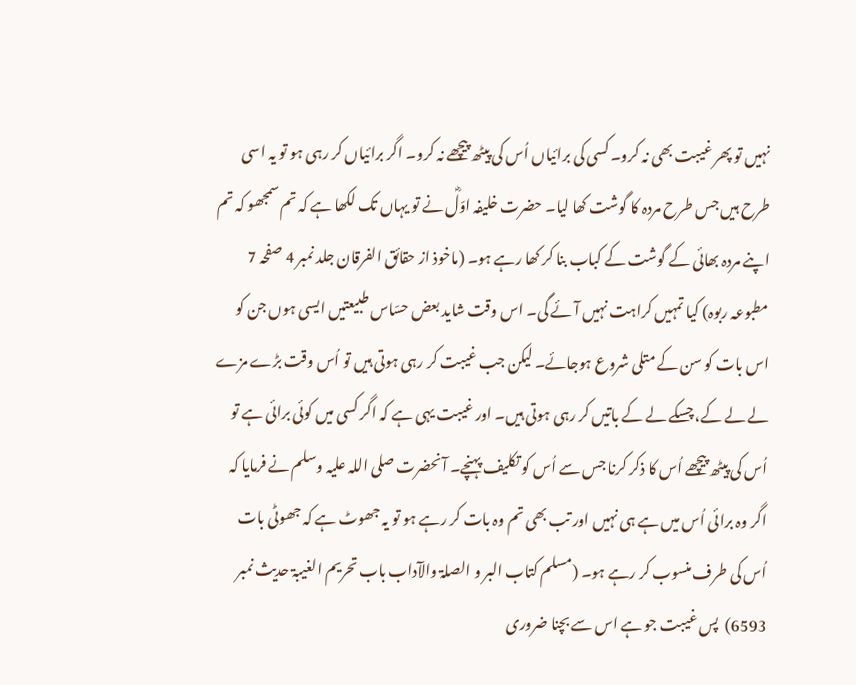نہیں تو پھر غیبت بھی نہ کرو۔ کسی کی برائیاں اُس کی پیٹھ پیچھے نہ کرو۔ اگر برائیاں کر رہی ہو تو یہ اسی طرح ہیں جس طرح مردہ کا گوشت کھا لیا۔ حضرت خلیفہ اوّلؓ نے تو یہاں تک لکھا ہے کہ تم سمجھو کہ تم اپنے مردہ بھائی کے گوشت کے کباب بنا کر کھا رہے ہو۔ (ماخوذ از حقائق الفرقان جلد نمبر 4 صفحہ 7 مطبوعہ ربوہ) کیا تمہیں کراہت نہیں آئے گی۔ اس وقت شاید بعض حسّاس طبیعتیں ایسی ہوں جن کو اس بات کو سن کے متلی شروع ہوجائے۔ لیکن جب غیبت کر رہی ہوتی ہیں تو اُس وقت بڑے مزے لے لے کے، چسکے لے کے باتیں کر رہی ہوتی ہیں۔ اور غیبت یہی ہے کہ اگر کسی میں کوئی برائی ہے تو اُس کی پیٹھ پیچھے اُس کا ذکر کرنا جس سے اُس کو تکلیف پہنچے۔ آنحضرت صلی اللہ علیہ وسلم نے فرمایا کہ اگر وہ برائی اُس میں ہے ہی نہیں اور تب بھی تم وہ بات کر رہے ہو تو یہ جھوٹ ہے کہ جھوٹی بات اُس کی طرف منسوب کر رہے ہو۔ (مسلم کتاب البر و الصلۃ والآداب باب تحریم الغیبۃ حدیث نمبر 6593)  پس غیبت جو ہے اس سے بچنا ضروری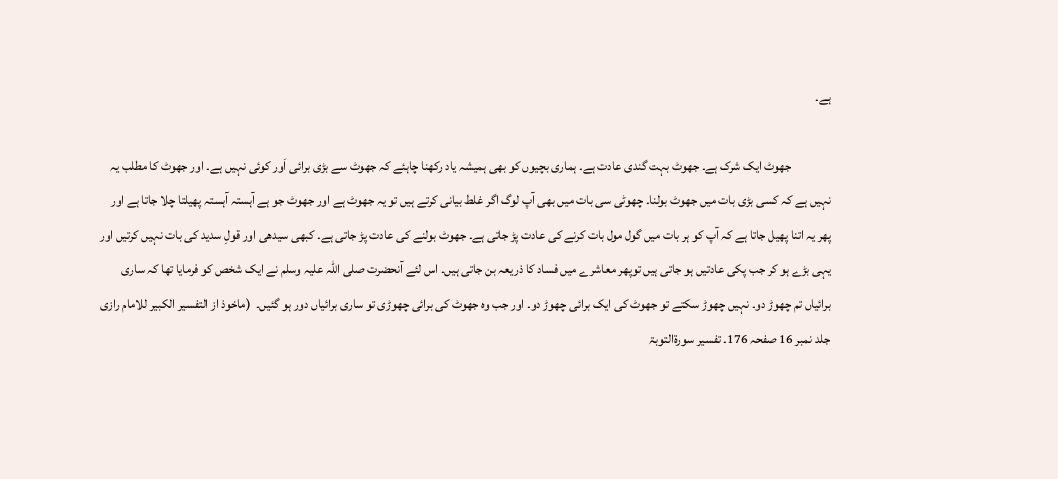ہے۔

               جھوٹ ایک شرک ہے۔ جھوٹ بہت گندی عادت ہے۔ ہماری بچیوں کو بھی ہمیشہ یاد رکھنا چاہئے کہ جھوٹ سے بڑی برائی اَور کوئی نہیں ہے۔ اور جھوٹ کا مطلب یہ نہیں ہے کہ کسی بڑی بات میں جھوٹ بولنا۔ چھوٹی سی بات میں بھی آپ لوگ اگر غلط بیانی کرتے ہیں تو یہ جھوٹ ہے اور جھوٹ جو ہے آہستہ آہستہ پھیلتا چلا جاتا ہے اور پھر یہ اتنا پھیل جاتا ہے کہ آپ کو ہر بات میں گول مول بات کرنے کی عادت پڑ جاتی ہے۔ جھوٹ بولنے کی عادت پڑ جاتی ہے۔ کبھی سیدھی اور قولِ سدید کی بات نہیں کرتیں اور یہی بڑے ہو کر جب پکی عادتیں ہو جاتی ہیں توپھر معاشرے میں فساد کا ذریعہ بن جاتی ہیں۔ اس لئے آنحضرت صلی اللہ علیہ وسلم نے ایک شخص کو فرمایا تھا کہ ساری برائیاں تم چھوڑ دو۔ نہیں چھوڑ سکتے تو جھوٹ کی ایک برائی چھوڑ دو۔ اور جب وہ جھوٹ کی برائی چھوڑی تو ساری برائیاں دور ہو گئیں۔  (ماخوذ از التفسیر الکبیر للامام رازی جلد نمبر 16 صفحہ 176۔ تفسیر سورۃالتوبۃ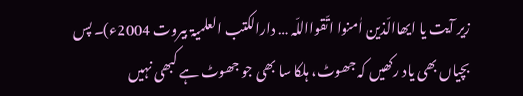زیر آیت یا ایھاالّذین اٰمنوا اتّقوااللّہ … دارالکتب العلمیۃ بیروت 2004ء)۔ پس بچیاں بھی یاد رکھیں کہ جھوٹ، ہلکا سا بھی جو جھوٹ ہے کبھی نہیں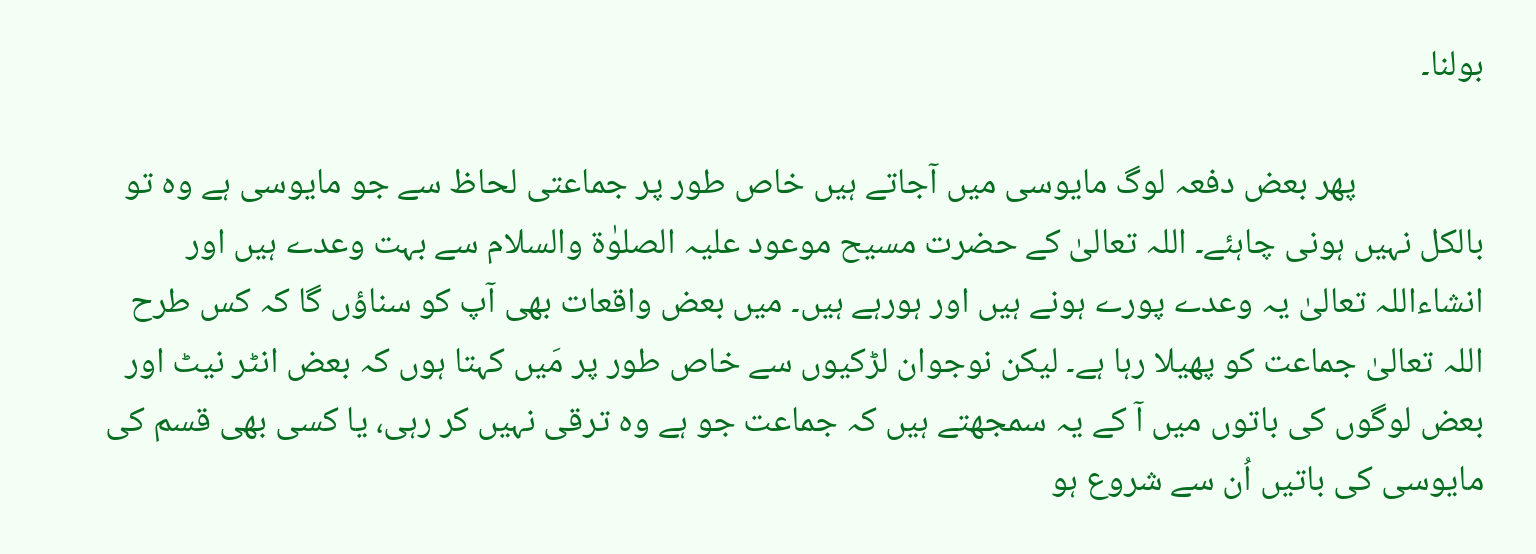بولنا۔

                پھر بعض دفعہ لوگ مایوسی میں آجاتے ہیں خاص طور پر جماعتی لحاظ سے جو مایوسی ہے وہ تو بالکل نہیں ہونی چاہئے۔ اللہ تعالیٰ کے حضرت مسیح موعود علیہ الصلوٰۃ والسلام سے بہت وعدے ہیں اور انشاءاللہ تعالیٰ یہ وعدے پورے ہونے ہیں اور ہورہے ہیں۔ میں بعض واقعات بھی آپ کو سناؤں گا کہ کس طرح اللہ تعالیٰ جماعت کو پھیلا رہا ہے۔ لیکن نوجوان لڑکیوں سے خاص طور پر مَیں کہتا ہوں کہ بعض انٹر نیٹ اور بعض لوگوں کی باتوں میں آ کے یہ سمجھتے ہیں کہ جماعت جو ہے وہ ترقی نہیں کر رہی، یا کسی بھی قسم کی مایوسی کی باتیں اُن سے شروع ہو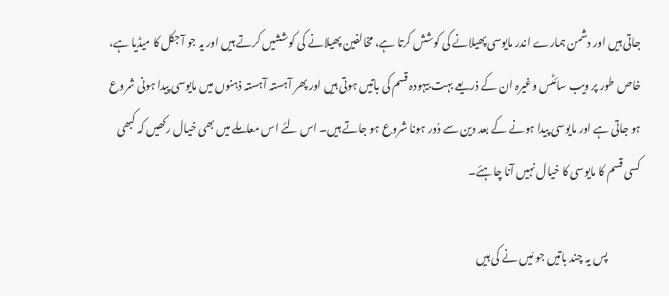جاتی ہیں اور دشمن ہمارے اندر مایوسی پھیلانے کی کوشش کرتا ہے، مخالفین پھیلانے کی کوششیں کرتے ہیں اور یہ جو آجکل کا میڈیا ہے، خاص طور پر ویب سائٹس وغیرہ ان کے ذریعے بہت بیہودہ قسم کی باتیں ہوتی ہیں اور پھر آہستہ آہستہ ذہنوں میں مایوسی پیدا ہونی شروع ہو جاتی ہے اور مایوسی پیدا ہونے کے بعد دین سے دُور ہونا شروع ہو جاتے ہیں۔ اس لئے اس معاملے میں بھی خیال رکھیں کہ کبھی کسی قسم کا مایوسی کا خیال نہیں آنا چاہئے۔

               پس یہ چند باتیں جو مَیں نے کی ہیں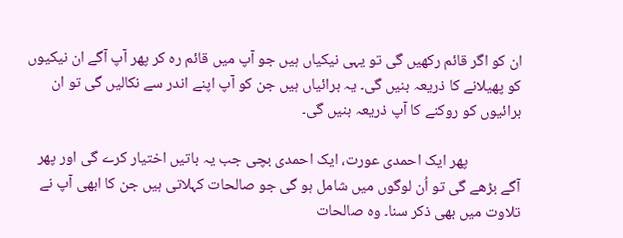ان کو اگر قائم رکھیں گی تو یہی نیکیاں ہیں جو آپ میں قائم رہ کر پھر آپ آگے ان نیکیوں کو پھیلانے کا ذریعہ بنیں گی۔ یہ برائیاں ہیں جن کو آپ اپنے اندر سے نکالیں گی تو ان برائیوں کو روکنے کا آپ ذریعہ بنیں گی۔

               پھر ایک احمدی عورت، ایک احمدی بچی جب یہ باتیں اختیار کرے گی اور پھر آگے بڑھے گی تو اُن لوگوں میں شامل ہو گی جو صالحات کہلاتی ہیں جن کا ابھی آپ نے تلاوت میں بھی ذکر سنا۔ وہ صالحات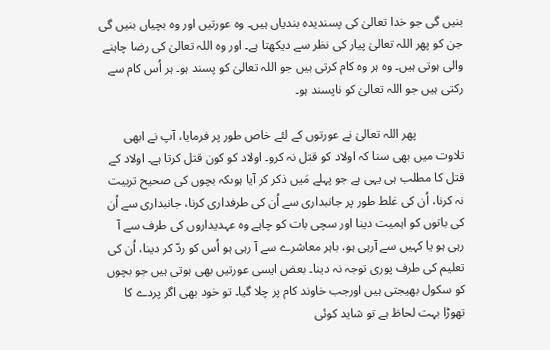بنیں گی جو خدا تعالیٰ کی پسندیدہ بندیاں ہیں۔ وہ عورتیں اور وہ بچیاں بنیں گی جن کو پھر اللہ تعالیٰ پیار کی نظر سے دیکھتا ہے۔ اور وہ اللہ تعالیٰ کی رضا چاہنے والی ہوتی ہیں۔ وہ ہر وہ کام کرتی ہیں جو اللہ تعالیٰ کو پسند ہو۔ ہر اُس کام سے رکتی ہیں جو اللہ تعالیٰ کو ناپسند ہو۔

               پھر اللہ تعالیٰ نے عورتوں کے لئے خاص طور پر فرمایا، آپ نے ابھی تلاوت میں بھی سنا کہ اولاد کو قتل نہ کرو۔ اولاد کو کون قتل کرتا ہے۔ اولاد کے قتل کا مطلب ہی یہی ہے جو پہلے مَیں ذکر کر آیا ہوںکہ بچوں کی صحیح تربیت نہ کرنا، اُن کی غلط طور پر جانبداری سے اُن کی طرفداری کرنا، جانبداری سے اُن کی باتوں کو اہمیت دینا اور سچی بات کو چاہے وہ عہدیداروں کی طرف سے آ رہی ہو یا کہیں سے آرہی ہو، باہر معاشرے سے آ رہی ہو اُس کو ردّ کر دینا، اُن کی تعلیم کی طرف پوری توجہ نہ دینا۔ بعض ایسی عورتیں بھی ہوتی ہیں جو بچوں کو سکول بھیجتی ہیں اورجب خاوند کام پر چلا گیا۔ تو خود بھی اگر پردے کا تھوڑا بہت لحاظ ہے تو شاید کوئی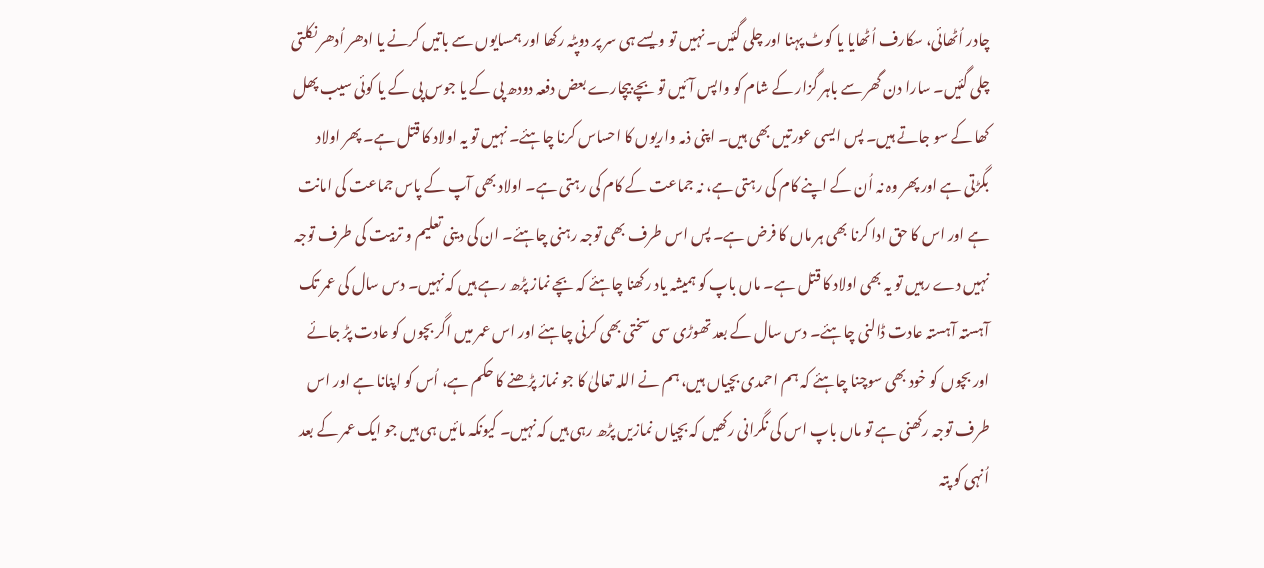چادر اُٹھائی، سکارف اُٹھایا یا کوٹ پہنا اور چلی گئیں۔ نہیں تو ویسے ہی سر پر دوپٹہ رکھا اور ہمسایوں سے باتیں کرنے یا ادھر اُدھر نکلتی چلی گئیں۔ سارا دن گھر سے باہر گزار کے شام کو واپس آئیں تو بچے بیچارے بعض دفعہ دودھ پی کے یا جوس پی کے یا کوئی سیب پھل کھا کے سو جاتے ہیں۔ پس ایسی عورتیں بھی ہیں۔ اپنی ذمہ واریوں کا احساس کرنا چاہئے۔ نہیں تو یہ اولاد کا قتل ہے۔ پھر اولاد بگڑتی ہے اور پھر وہ نہ اُن کے اپنے کام کی رہتی ہے، نہ جماعت کے کام کی رہتی ہے۔ اولاد بھی آپ کے پاس جماعت کی امانت ہے اور اس کا حق ادا کرنا بھی ہر ماں کا فرض ہے۔ پس اس طرف بھی توجہ رہنی چاہئے۔ ان کی دینی تعلیم و تربیت کی طرف توجہ نہیں دے رہیں تو یہ بھی اولاد کا قتل ہے۔ ماں باپ کو ہمیشہ یاد رکھنا چاہئے کہ بچے نماز پڑھ رہے ہیں کہ نہیں۔ دس سال کی عمر تک آہستہ آہستہ عادت ڈالنی چاہئے۔ دس سال کے بعد تھوڑی سی سختی بھی کرنی چاہئے اور اس عمر میں اگر بچوں کو عادت پڑ جائے اور بچوں کو خود بھی سوچنا چاہئے کہ ہم احمدی بچیاں ہیں، ہم نے اللہ تعالیٰ کا جو نماز پڑھنے کا حکم ہے، اُس کو اپنانا ہے اور اس طرف توجہ رکھنی ہے تو ماں باپ اس کی نگرانی رکھیں کہ بچیاں نمازیں پڑھ رہی ہیں کہ نہیں۔ کیونکہ مائیں ہی ہیں جو ایک عمر کے بعد اُنہی کو پتہ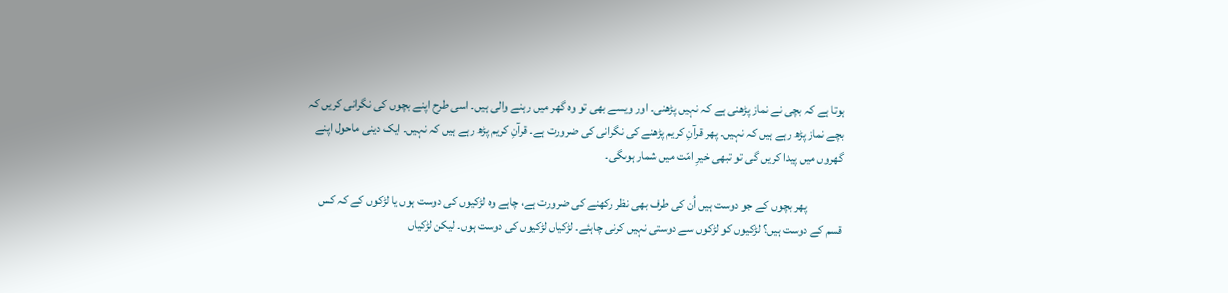ہوتا ہے کہ بچی نے نماز پڑھنی ہے کہ نہیں پڑھنی۔ اور ویسے بھی تو وہ گھر میں رہنے والی ہیں۔ اسی طرح اپنے بچوں کی نگرانی کریں کہ بچے نماز پڑھ رہے ہیں کہ نہیں۔ پھر قرآنِ کریم پڑھنے کی نگرانی کی ضرورت ہے۔ قرآنِ کریم پڑھ رہے ہیں کہ نہیں۔ ایک دینی ماحول اپنے گھروں میں پیدا کریں گی تو تبھی خیرِ امّت میں شمار ہوںگی۔

               پھر بچوں کے جو دوست ہیں اُن کی طرف بھی نظر رکھنے کی ضرورت ہے، چاہے وہ لڑکیوں کی دوست ہوں یا لڑکوں کے کہ کس قسم کے دوست ہیں؟ لڑکیوں کو لڑکوں سے دوستی نہیں کرنی چاہئے۔ لڑکیاں لڑکیوں کی دوست ہوں۔ لیکن لڑکیاں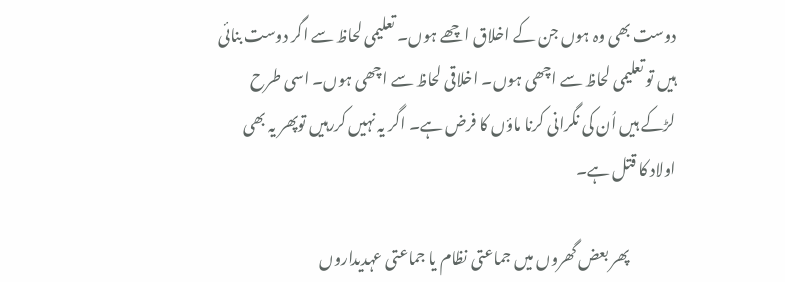دوست بھی وہ ہوں جن کے اخلاق اچھے ہوں۔ تعلیمی لحاظ سے اگر دوست بنائی ہیں تو تعلیمی لحاظ سے اچھی ہوں۔ اخلاقی لحاظ سے اچھی ہوں۔ اسی طرح لڑکے ہیں اُن کی نگرانی کرنا ماؤں کا فرض ہے۔ اگر یہ نہیں کررہیں توپھر یہ بھی اولاد کا قتل ہے۔

               پھر بعض گھروں میں جماعتی نظام یا جماعتی عہدیداروں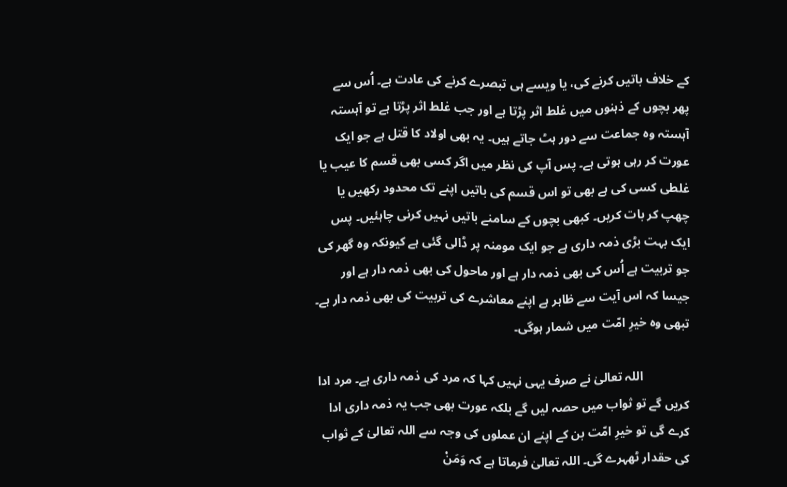کے خلاف باتیں کرنے کی، یا ویسے ہی تبصرے کرنے کی عادت ہے۔ اُس سے پھر بچوں کے ذہنوں میں غلط اثر پڑتا ہے اور جب غلط اثر پڑتا ہے تو آہستہ آہستہ وہ جماعت سے دور ہٹ جاتے ہیں۔ یہ بھی اولاد کا قتل ہے جو ایک عورت کر رہی ہوتی ہے۔ پس آپ کی نظر میں اگر کسی بھی قسم کا عیب یا غلطی کسی کی ہے بھی تو اس قسم کی باتیں اپنے تک محدود رکھیں یا چھپ کر بات کریں۔ کبھی بچوں کے سامنے باتیں نہیں کرنی چاہئیں۔ پس ایک بہت بڑی ذمہ داری ہے جو ایک مومنہ پر ڈالی گئی ہے کیونکہ وہ گھر کی جو تربیت ہے اُس کی بھی ذمہ دار ہے اور ماحول کی بھی ذمہ دار ہے اور جیسا کہ اس آیت سے ظاہر ہے اپنے معاشرے کی تربیت کی بھی ذمہ دار ہے۔ تبھی وہ خیرِ امّت میں شمار ہوگی۔

               اللہ تعالیٰ نے صرف یہی نہیں کہا کہ مرد کی ذمہ داری ہے۔ مرد ادا کریں گے تو ثواب میں حصہ لیں گے بلکہ عورت بھی جب یہ ذمہ داری ادا کرے گی تو خیرِ امّت بن کے اپنے ان عملوں کی وجہ سے اللہ تعالیٰ کے ثواب کی حقدار ٹھہرے گی۔ اللہ تعالیٰ فرماتا ہے کہ وَمَنْ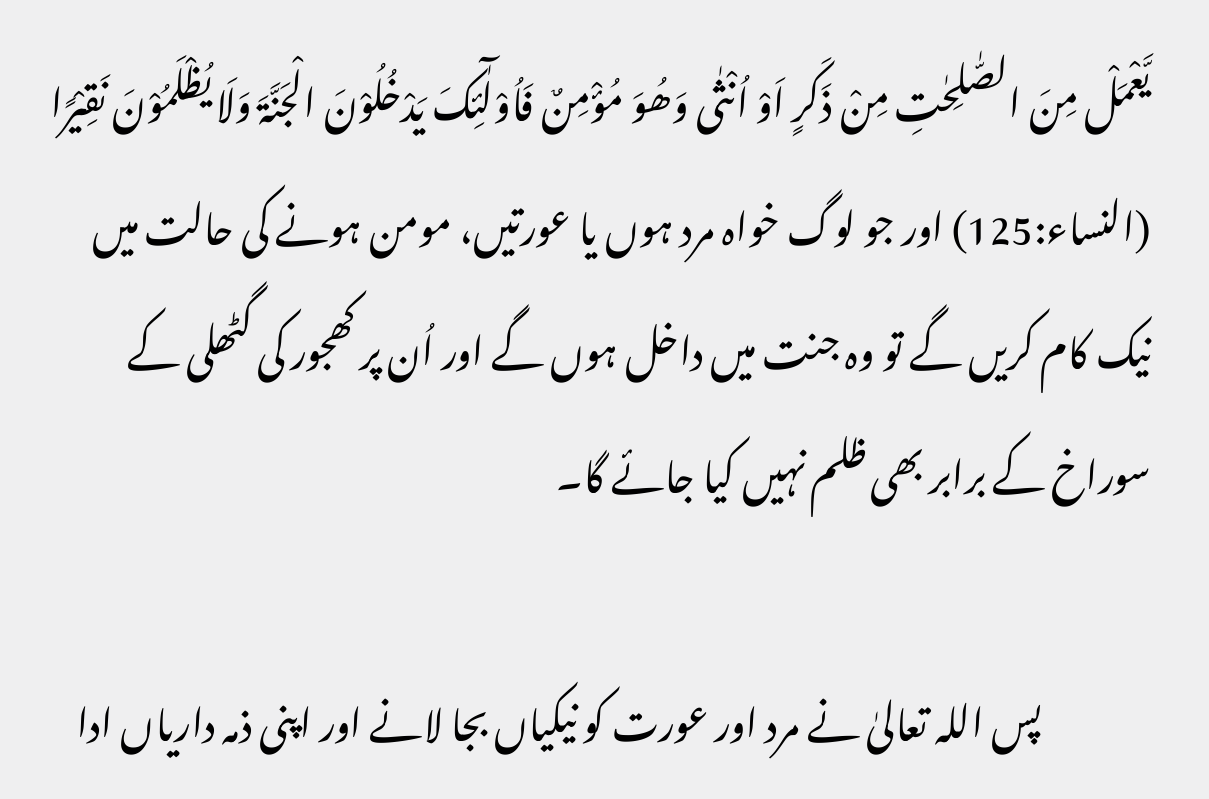یَّعْمَلْ مِنَ الصّٰلِحٰتِ مِنْ ذَکَرٍ اَوْ اُنْثٰی وَھُوَ مُؤْمِنٌ فَاُوْلٰٓئِکَ یَدْخُلُوْنَ الْجَنَّۃَ وَلَا یُظْلَمُوْنَ نَقِیْرًا (النساء:125) اور جو لوگ خواہ مرد ہوں یا عورتیں، مومن ہونے کی حالت میں نیک کام کریں گے تو وہ جنت میں داخل ہوں گے اور اُن پر کھجور کی گٹھلی کے سوراخ کے برابر بھی ظلم نہیں کیا جائے گا۔

               پس اللہ تعالیٰ نے مرد اور عورت کو نیکیاں بجا لانے اور اپنی ذمہ داریاں ادا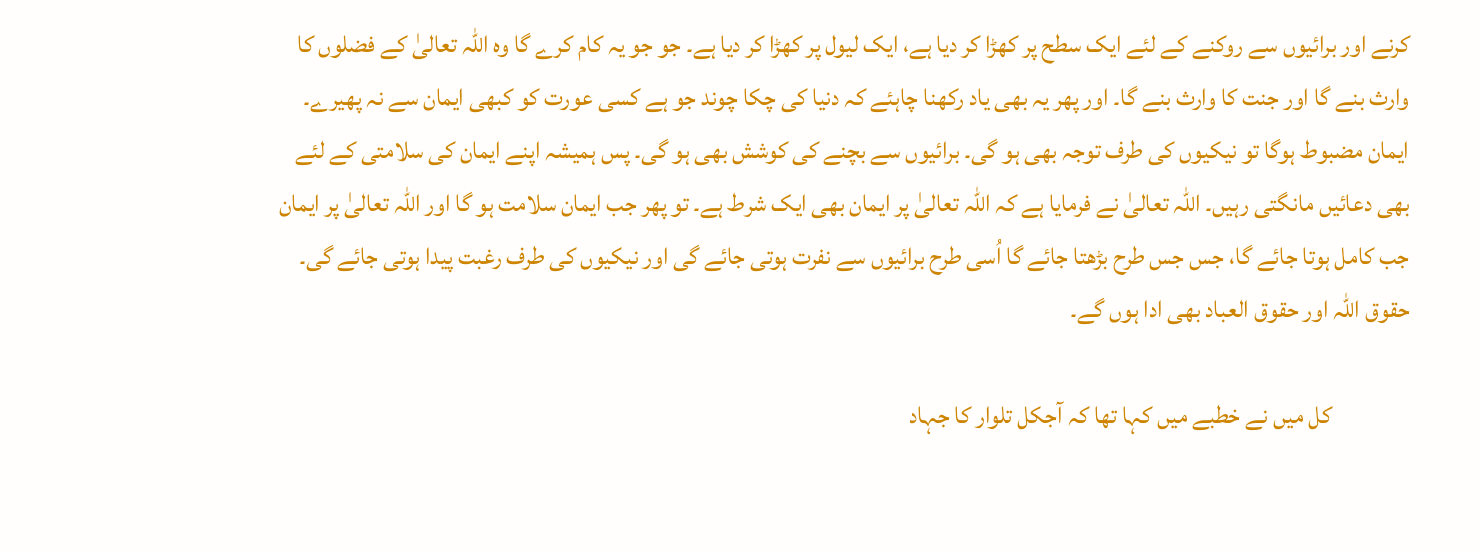کرنے اور برائیوں سے روکنے کے لئے ایک سطح پر کھڑا کر دیا ہے، ایک لیول پر کھڑا کر دیا ہے۔ جو جو یہ کام کرے گا وہ اللہ تعالیٰ کے فضلوں کا وارث بنے گا اور جنت کا وارث بنے گا۔ اور پھر یہ بھی یاد رکھنا چاہئے کہ دنیا کی چکا چوند جو ہے کسی عورت کو کبھی ایمان سے نہ پھیرے۔ ایمان مضبوط ہوگا تو نیکیوں کی طرف توجہ بھی ہو گی۔ برائیوں سے بچنے کی کوشش بھی ہو گی۔ پس ہمیشہ اپنے ایمان کی سلامتی کے لئے بھی دعائیں مانگتی رہیں۔ اللہ تعالیٰ نے فرمایا ہے کہ اللہ تعالیٰ پر ایمان بھی ایک شرط ہے۔ تو پھر جب ایمان سلامت ہو گا اور اللہ تعالیٰ پر ایمان جب کامل ہوتا جائے گا، جس جس طرح بڑھتا جائے گا اُسی طرح برائیوں سے نفرت ہوتی جائے گی اور نیکیوں کی طرف رغبت پیدا ہوتی جائے گی۔ حقوق اللہ اور حقوق العباد بھی ادا ہوں گے۔

                کل میں نے خطبے میں کہا تھا کہ آجکل تلوار کا جہاد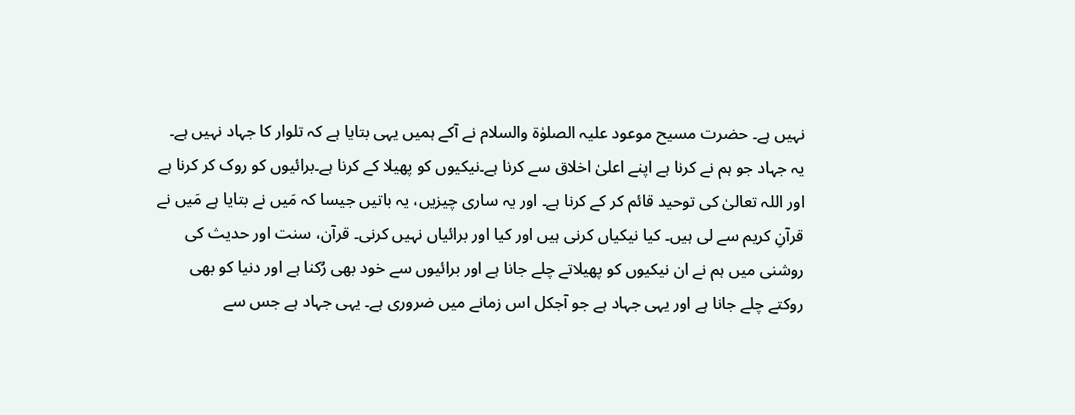نہیں ہے۔ حضرت مسیح موعود علیہ الصلوٰۃ والسلام نے آکے ہمیں یہی بتایا ہے کہ تلوار کا جہاد نہیں ہے۔ یہ جہاد جو ہم نے کرنا ہے اپنے اعلیٰ اخلاق سے کرنا ہے۔نیکیوں کو پھیلا کے کرنا ہے۔برائیوں کو روک کر کرنا ہے اور اللہ تعالیٰ کی توحید قائم کر کے کرنا ہے۔ اور یہ ساری چیزیں، یہ باتیں جیسا کہ مَیں نے بتایا ہے مَیں نے قرآنِ کریم سے لی ہیں۔ کیا نیکیاں کرنی ہیں اور کیا اور برائیاں نہیں کرنی۔ قرآن، سنت اور حدیث کی روشنی میں ہم نے ان نیکیوں کو پھیلاتے چلے جانا ہے اور برائیوں سے خود بھی رُکنا ہے اور دنیا کو بھی روکتے چلے جانا ہے اور یہی جہاد ہے جو آجکل اس زمانے میں ضروری ہے۔ یہی جہاد ہے جس سے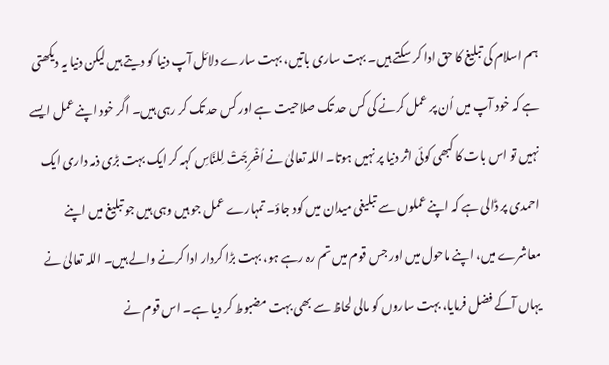ہم اسلام کی تبلیغ کا حق ادا کر سکتے ہیں۔ بہت ساری باتیں، بہت سارے دلائل آپ دنیا کو دیتے ہیں لیکن دنیا یہ دیکھتی ہے کہ خود آپ میں اُن پر عمل کرنے کی کس حد تک صلاحیت ہے اور کس حد تک کر رہی ہیں۔ اگر خود اپنے عمل ایسے نہیں تو اس بات کا کبھی کوئی اثر دنیا پر نہیں ہوتا۔ اللہ تعالیٰ نے اُخْرِجَتْ لِلنَّاسِ کہہ کر ایک بہت بڑی ذمہ داری ایک احمدی پر ڈالی ہے کہ اپنے عملوں سے تبلیغی میدان میں کود جاؤ۔ تمہارے عمل جو ہیں وہی ہیں جو تبلیغ میں اپنے معاشرے میں، اپنے ماحول میں اور جس قوم میں تم رہ رہے ہو، بہت بڑا کردار ادا کرنے والے ہیں۔ اللہ تعالیٰ نے یہاں آکے فضل فرمایا، بہت ساروں کو مالی لحاظ سے بھی بہت مضبوط کر دیا ہے۔ اس قوم نے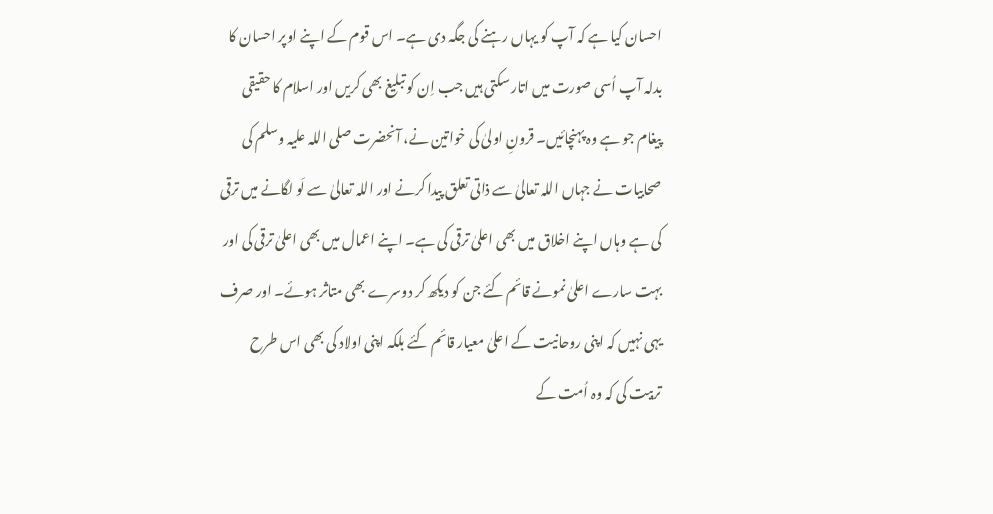احسان کیا ہے کہ آپ کو یہاں رہنے کی جگہ دی ہے۔ اس قوم کے اپنے اوپر احسان کا بدلہ آپ اُسی صورت میں اتار سکتی ہیں جب اِن کو تبلیغ بھی کریں اور اسلام کا حقیقی پیغام جو ہے وہ پہنچائیں۔ قرونِ اولیٰ کی خواتین نے، آنحضرت صلی اللہ علیہ وسلم کی صحابیات نے جہاں اللہ تعالیٰ سے ذاتی تعلق پیدا کرنے اور اللہ تعالیٰ سے لَو لگانے میں ترقی کی ہے وہاں اپنے اخلاق میں بھی اعلیٰ ترقی کی ہے۔ اپنے اعمال میں بھی اعلیٰ ترقی کی اور بہت سارے اعلیٰ نمونے قائم کئے جن کو دیکھ کر دوسرے بھی متاثر ہوئے۔ اور صرف یہی نہیں کہ اپنی روحانیت کے اعلیٰ معیار قائم کئے بلکہ اپنی اولاد کی بھی اس طرح  تربیت کی کہ وہ اُمت کے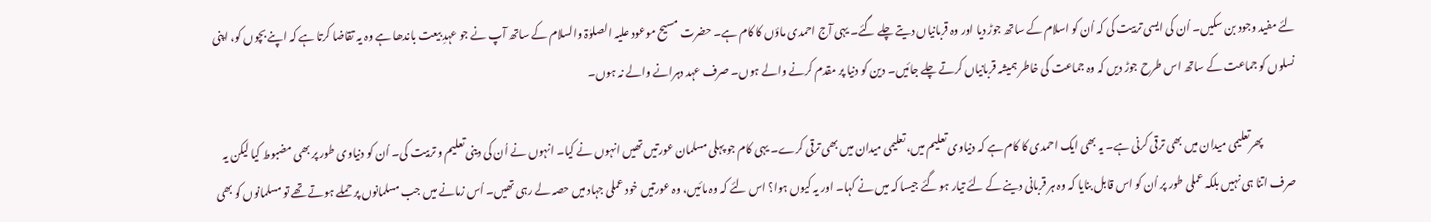لئے مفید وجود بن سکیں۔ اُن کی ایسی تربیت کی کہ اُن کو اسلام کے ساتھ جوڑ دیا اور وہ قربانیاں دیتے چلے گئے۔ یہی آج احمدی ماؤں کا کام ہے۔ حضرت مسیح موعود علیہ الصلوٰۃ والسلام کے ساتھ آپ نے جو عہدِ بیعت باندھا ہے وہ یہ تقاضا کرتا ہے کہ اپنے بچوں کو، اپنی نسلوں کو جماعت کے ساتھ اس طرح جوڑ دیں کہ وہ جماعت کی خاطر ہمیشہ قربانیاں کرتے چلے جائیں۔ دین کو دنیا پر مقدم کرنے والے ہوں۔ صرف عہد دہرانے والے نہ ہوں۔

               پھرتعلیمی میدان میں بھی ترقی کرنی ہے۔ یہ بھی ایک احمدی کا کام ہے کہ دنیاوی تعلیم میں، تعلیمی میدان میں بھی ترقی کرے۔ یہی کام جو پہلی مسلمان عورتیں تھیں انہوں نے کیا۔ انہوں نے اُن کی دینی تعلیم و تربیت کی۔ اُن کو دنیاوی طور پر بھی مضبوط کیا لیکن یہ صرف اتنا ہی نہیں بلکہ عملی طور پر اُن کو اس قابل بنایا کہ وہ ہر قربانی دینے کے لئے تیار ہو گئے جیسا کہ میں نے کہا۔ اور یہ کیوں ہوا؟ اس لئے کہ وہ مائیں، وہ عورتیں خود عملی جہاد میں حصہ لے رہی تھیں۔ اُس زمانے میں جب مسلمانوں پر حملے ہوتے تھے تو مسلمانوں کو بھی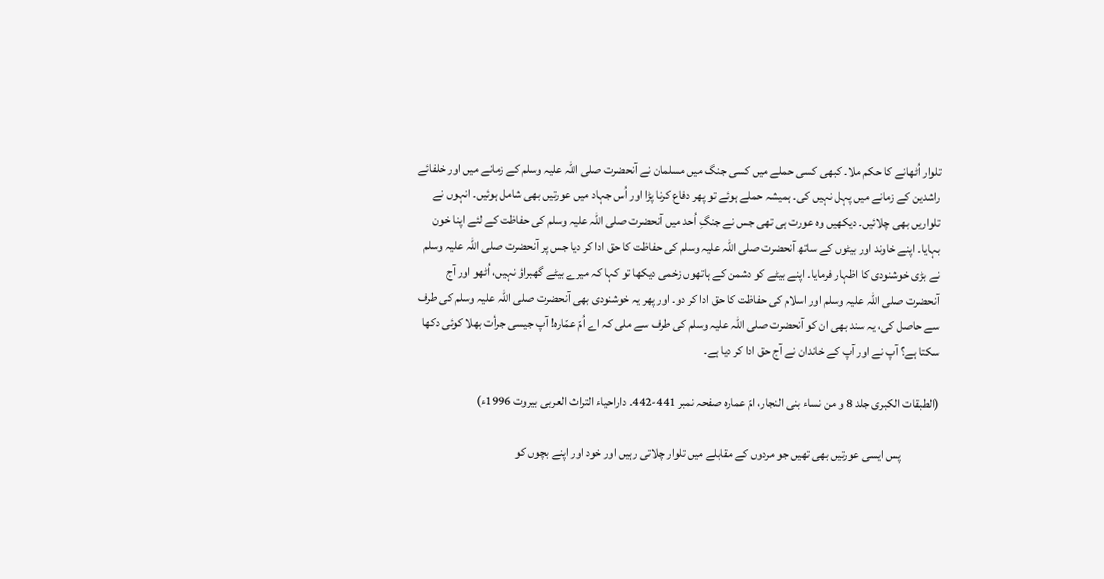تلوار اُٹھانے کا حکم ملا۔ کبھی کسی حملے میں کسی جنگ میں مسلمان نے آنحضرت صلی اللہ علیہ وسلم کے زمانے میں اور خلفائے راشدین کے زمانے میں پہل نہیں کی۔ ہمیشہ حملے ہوئے تو پھر دفاع کرنا پڑا اور اُس جہاد میں عورتیں بھی شامل ہوئیں۔ انہوں نے تلواریں بھی چلائیں۔ دیکھیں وہ عورت ہی تھی جس نے جنگِ اُحد میں آنحضرت صلی اللہ علیہ وسلم کی حفاظت کے لئے اپنا خون بہایا۔ اپنے خاوند اور بیٹوں کے ساتھ آنحضرت صلی اللہ علیہ وسلم کی حفاظت کا حق ادا کر دیا جس پر آنحضرت صلی اللہ علیہ وسلم نے بڑی خوشنودی کا اظہار فرمایا۔ اپنے بیٹے کو دشمن کے ہاتھوں زخمی دیکھا تو کہا کہ میرے بیٹے گھبراؤ نہیں، اُٹھو اور آج آنحضرت صلی اللہ علیہ وسلم اور اسلام کی حفاظت کا حق ادا کر دو۔ اور پھر یہ خوشنودی بھی آنحضرت صلی اللہ علیہ وسلم کی طرف سے حاصل کی، یہ سند بھی ان کو آنحضرت صلی اللہ علیہ وسلم کی طرف سے ملی کہ اے اُمّ عمّارہ! آپ جیسی جرأت بھلا کوئی دکھا سکتا ہے؟ آپ نے اور آپ کے خاندان نے آج حق ادا کر دیا ہے۔

(الطبقات الکبری جلد 8 و من نساء بنی النجار، امّ عمارہ صفحہ نمبر 441-442۔ داراحیاء التراث العربی بیروت 1996ء)

                پس ایسی عورتیں بھی تھیں جو مردوں کے مقابلے میں تلوار چلاتی رہیں اور خود اور اپنے بچوں کو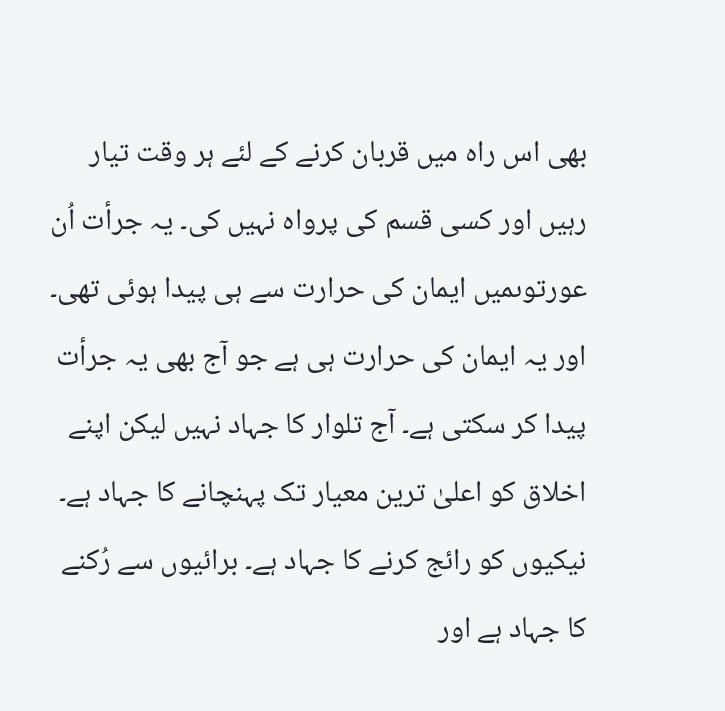بھی اس راہ میں قربان کرنے کے لئے ہر وقت تیار رہیں اور کسی قسم کی پرواہ نہیں کی۔ یہ جرأت اُن عورتوںمیں ایمان کی حرارت سے ہی پیدا ہوئی تھی۔ اور یہ ایمان کی حرارت ہی ہے جو آج بھی یہ جرأت پیدا کر سکتی ہے۔ آج تلوار کا جہاد نہیں لیکن اپنے اخلاق کو اعلیٰ ترین معیار تک پہنچانے کا جہاد ہے۔ نیکیوں کو رائج کرنے کا جہاد ہے۔ برائیوں سے رُکنے کا جہاد ہے اور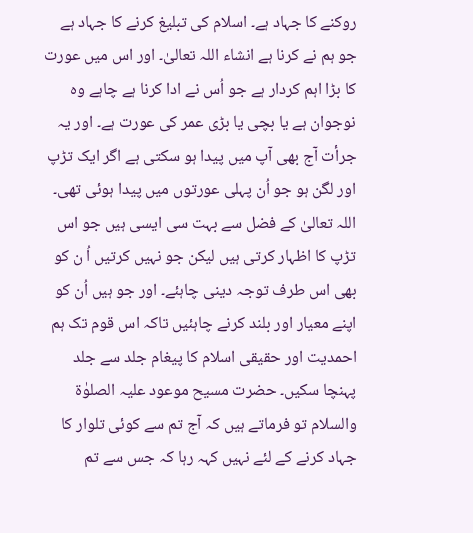روکنے کا جہاد ہے۔ اسلام کی تبلیغ کرنے کا جہاد ہے جو ہم نے کرنا ہے انشاء اللہ تعالیٰ۔ اور اس میں عورت کا بڑا اہم کردار ہے جو اُس نے ادا کرنا ہے چاہے وہ نوجوان ہے یا بچی یا بڑی عمر کی عورت ہے۔ اور یہ جرأت آج بھی آپ میں پیدا ہو سکتی ہے اگر ایک تڑپ اور لگن ہو جو اُن پہلی عورتوں میں پیدا ہوئی تھی۔ اللہ تعالیٰ کے فضل سے بہت سی ایسی ہیں جو اس تڑپ کا اظہار کرتی ہیں لیکن جو نہیں کرتیں اُ ن کو بھی اس طرف توجہ دینی چاہئے۔ اور جو ہیں اُن کو اپنے معیار اور بلند کرنے چاہئیں تاکہ اس قوم تک ہم احمدیت اور حقیقی اسلام کا پیغام جلد سے جلد پہنچا سکیں۔ حضرت مسیح موعود علیہ الصلوٰۃ والسلام تو فرماتے ہیں کہ آج تم سے کوئی تلوار کا جہاد کرنے کے لئے نہیں کہہ رہا کہ جس سے تم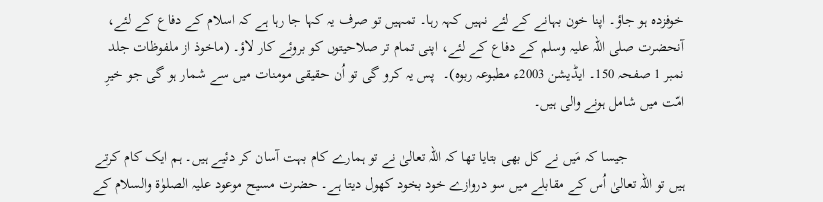خوفزدہ ہو جاؤ۔ اپنا خون بہانے کے لئے نہیں کہہ رہا۔ تمہیں تو صرف یہ کہا جا رہا ہے کہ اسلام کے دفاع کے لئے، آنحضرت صلی اللہ علیہ وسلم کے دفاع کے لئے، اپنی تمام تر صلاحیتوں کو بروئے کار لاؤ۔ (ماخوذ از ملفوظات جلد نمبر 1 صفحہ 150۔ ایڈیشن 2003ء مطبوعہ ربوہ)۔  پس یہ کرو گی تو اُن حقیقی مومنات میں سے شمار ہو گی جو خیرِ امّت میں شامل ہونے والی ہیں۔

               جیسا کہ مَیں نے کل بھی بتایا تھا کہ اللہ تعالیٰ نے تو ہمارے کام بہت آسان کر دئیے ہیں۔ ہم ایک کام کرتے ہیں تو اللہ تعالیٰ اُس کے مقابلے میں سو دروازے خود بخود کھول دیتا ہے۔ حضرت مسیح موعود علیہ الصلوٰۃ والسلام کے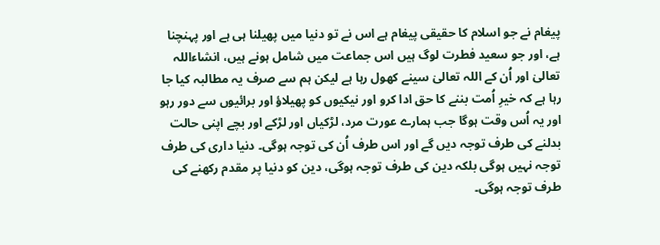پیغام نے جو اسلام کا حقیقی پیغام ہے اس نے تو دنیا میں پھیلنا ہی ہے اور پہنچنا ہے، اور جو سعید فطرت لوگ ہیں اس جماعت میں شامل ہونے ہیں، انشاءاللہ تعالیٰ اور اُن کے اللہ تعالیٰ سینے کھول رہا ہے لیکن ہم سے صرف یہ مطالبہ کیا جا رہا ہے کہ خیرِ اُمت بننے کا حق ادا کرو اور نیکیوں کو پھیلاؤ اور برائیوں سے دور رہو اور یہ اُس وقت ہوگا جب ہمارے عورت مرد، لڑکیاں اور لڑکے اور بچے اپنی حالت بدلنے کی طرف توجہ دیں گے اور اس طرف اُن کی توجہ ہوگی۔ دنیا داری کی طرف توجہ نہیں ہوگی بلکہ دین کی طرف توجہ ہوگی، دین کو دنیا پر مقدم رکھنے کی طرف توجہ ہوگی۔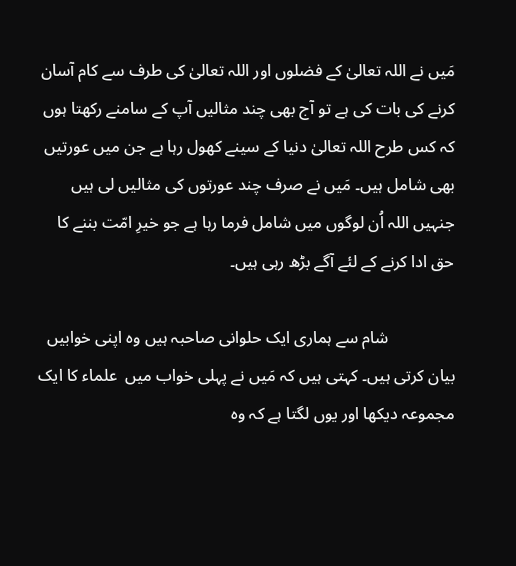مَیں نے اللہ تعالیٰ کے فضلوں اور اللہ تعالیٰ کی طرف سے کام آسان کرنے کی بات کی ہے تو آج بھی چند مثالیں آپ کے سامنے رکھتا ہوں کہ کس طرح اللہ تعالیٰ دنیا کے سینے کھول رہا ہے جن میں عورتیں بھی شامل ہیں۔ مَیں نے صرف چند عورتوں کی مثالیں لی ہیں جنہیں اللہ اُن لوگوں میں شامل فرما رہا ہے جو خیرِ امّت بننے کا حق ادا کرنے کے لئے آگے بڑھ رہی ہیں۔

                شام سے ہماری ایک حلوانی صاحبہ ہیں وہ اپنی خوابیں بیان کرتی ہیں۔ کہتی ہیں کہ مَیں نے پہلی خواب میں  علماء کا ایک مجموعہ دیکھا اور یوں لگتا ہے کہ وہ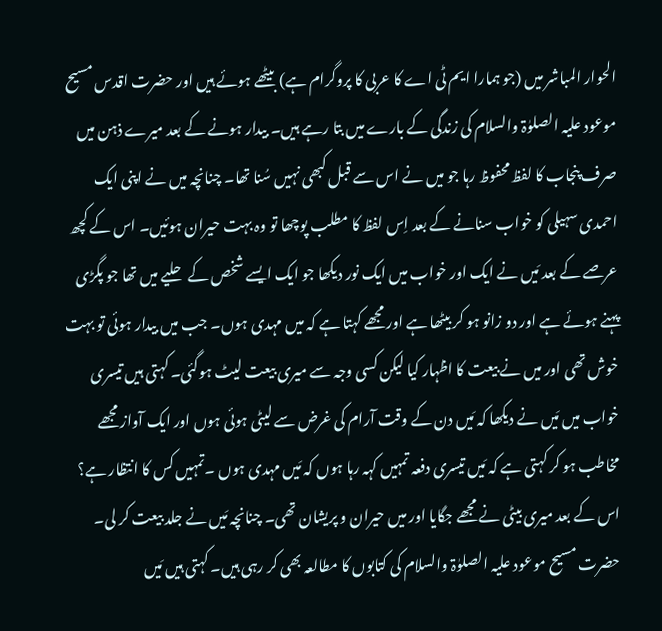الحوار المباشر میں (جو ہمارا ایم ٹی اے کا عربی کا پروگرام ہے) بیٹھے ہوئے ہیں اور حضرت اقدس مسیح موعود علیہ الصلوٰۃ والسلام کی زندگی کے بارے میں بتا رہے ہیں۔ بیدار ہونے کے بعد میرے ذہن میں صرف پنجاب کا لفظ محفوظ رہا جو میں نے اس سے قبل کبھی نہیں سُنا تھا۔ چنانچہ میں نے اپنی ایک احمدی سہیلی کو خواب سنانے کے بعد اِس لفظ کا مطلب پوچھا تو وہ بہت حیران ہوئیں۔ اس کے کچھ عرصے کے بعد مَیں نے ایک اور خواب میں ایک نور دیکھا جو ایک ایسے شخص کے حلیے میں تھا جو پگڑی پہنے ہوئے ہے اور دو زانو ہو کر بیٹھا ہے اور مجھے کہتا ہے کہ میں مہدی ہوں۔ جب میں بیدار ہوئی تو بہت خوش تھی اور میں نے بیعت کا اظہار کیا لیکن کسی وجہ سے میری بیعت لیٹ ہوگئی۔ کہتی ہیں تیسری خواب میں مَیں نے دیکھا کہ مَیں دن کے وقت آرام کی غرض سے لیٹی ہوئی ہوں اور ایک آواز مجھے مخاطب ہو کر کہتی ہے کہ مَیں تیسری دفعہ تمہیں کہہ رہا ہوں کہ مَیں مہدی ہوں ۔تمہیں کس کا انتظار ہے؟ اس کے بعد میری بیٹی نے مجھے جگایا اور میں حیران و پریشان تھی۔ چنانچہ مَیں نے جلد بیعت کر لی۔ حضرت مسیح موعود علیہ الصلوٰۃ والسلام کی کتابوں کا مطالعہ بھی کر رہی ہیں۔ کہتی ہیں مَیں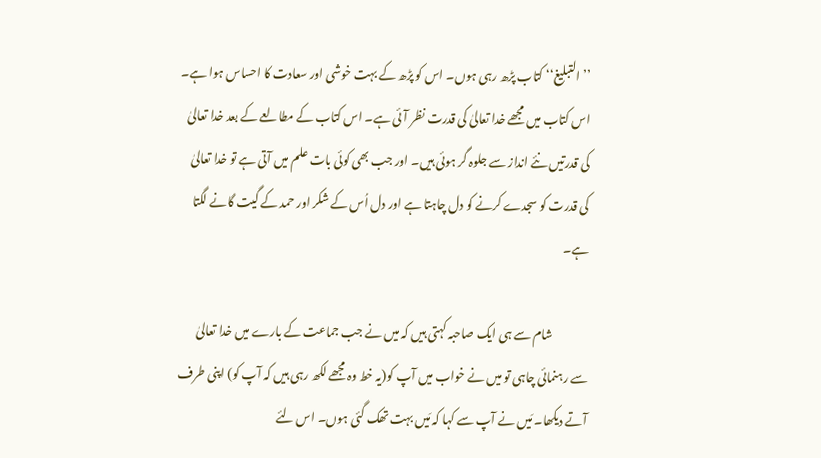’’التبلیغ‘‘ کتاب پڑھ رہی ہوں۔ اس کو پڑھ کے بہت خوشی اور سعادت کا احساس ہوا ہے۔ اس کتاب میں مجھے خدا تعالیٰ کی قدرت نظر آئی ہے۔ اس کتاب کے مطالعے کے بعد خدا تعالیٰ کی قدرتیں نئے انداز سے جلوہ گر ہوئی ہیں۔ اور جب بھی کوئی بات علم میں آتی ہے تو خدا تعالیٰ کی قدرت کو سجدے کرنے کو دل چاہتا ہے اور دل اُس کے شکر اور حمد کے گیت گانے لگتا ہے۔

               شام سے ہی ایک صاحبہ کہتی ہیں کہ میں نے جب جماعت کے بارے میں خدا تعالیٰ سے رہنمائی چاہی تو میں نے خواب میں آپ کو(یہ خط وہ مجھے لکھ رہی ہیں کہ آپ کو) اپنی طرف آتے دیکھا۔ مَیں نے آپ سے کہا کہ مَیں بہت تھک گئی ہوں۔ اس لئے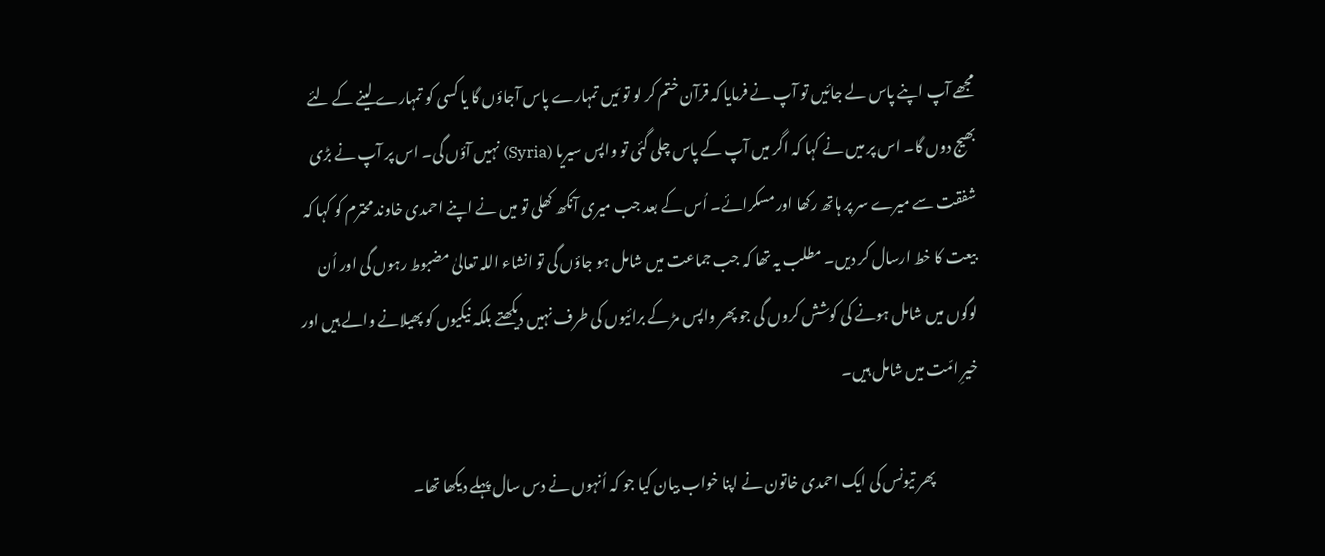مجھے آپ اپنے پاس لے جائیں تو آپ نے فرمایا کہ قرآن ختم کر لو تو مَیں تمہارے پاس آجاؤں گا یا کسی کو تمہارے لینے کے لئے بھیج دوں گا۔ اس پر میں نے کہا کہ اگر میں آپ کے پاس چلی گئی تو واپس سیریا (Syria) نہیں آؤں گی۔ اس پر آپ نے بڑی شفقت سے میرے سر پر ہاتھ رکھا اور مسکرائے۔ اُس کے بعد جب میری آنکھ کھلی تو میں نے اپنے احمدی خاوند محترم کو کہا کہ بیعت کا خط ارسال کر دیں۔ مطلب یہ تھا کہ جب جماعت میں شامل ہو جاؤں گی تو انشاء اللہ تعالیٰ مضبوط رہوں گی اور اُن لوگوں میں شامل ہونے کی کوشش کروں گی جو پھر واپس مڑ کے برائیوں کی طرف نہیں دیکھتے بلکہ نیکیوں کو پھیلانے والے ہیں اور خیرِ امّت میں شامل ہیں۔

               پھر تیونس کی ایک احمدی خاتون نے اپنا خواب بیان کیا جو کہ اُنہوں نے دس سال پہلے دیکھا تھا۔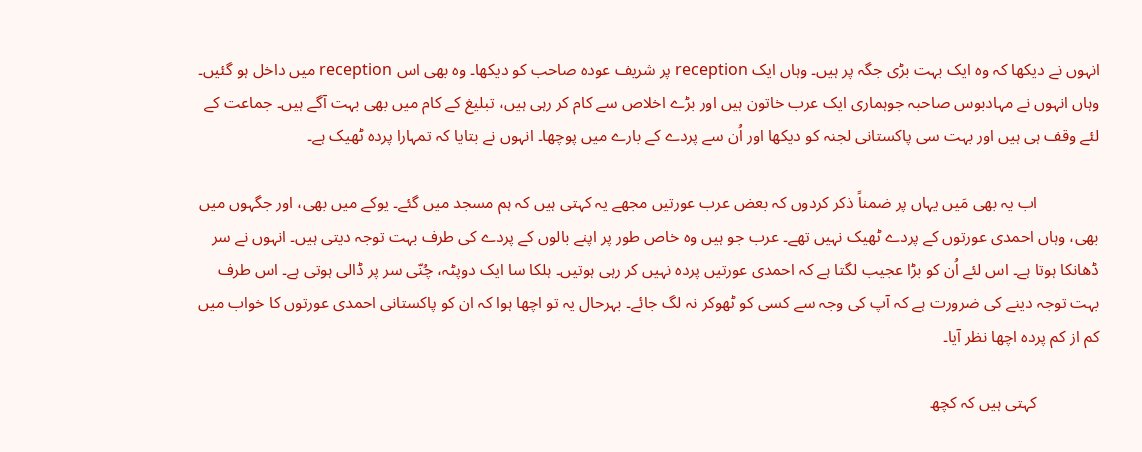انہوں نے دیکھا کہ وہ ایک بہت بڑی جگہ پر ہیں۔ وہاں ایک reception پر شریف عودہ صاحب کو دیکھا۔ وہ بھی اس reception میں داخل ہو گئیں۔ وہاں انہوں نے مہادبوس صاحبہ جوہماری ایک عرب خاتون ہیں اور بڑے اخلاص سے کام کر رہی ہیں، تبلیغ کے کام میں بھی بہت آگے ہیں۔ جماعت کے لئے وقف ہی ہیں اور بہت سی پاکستانی لجنہ کو دیکھا اور اُن سے پردے کے بارے میں پوچھا۔ انہوں نے بتایا کہ تمہارا پردہ ٹھیک ہے۔

               اب یہ بھی مَیں یہاں پر ضمناً ذکر کردوں کہ بعض عرب عورتیں مجھے یہ کہتی ہیں کہ ہم مسجد میں گئے۔ یوکے میں بھی، اور جگہوں میں بھی، وہاں احمدی عورتوں کے پردے ٹھیک نہیں تھے۔ عرب جو ہیں وہ خاص طور پر اپنے بالوں کے پردے کی طرف بہت توجہ دیتی ہیں۔ انہوں نے سر ڈھانکا ہوتا ہے۔ اس لئے اُن کو بڑا عجیب لگتا ہے کہ احمدی عورتیں پردہ نہیں کر رہی ہوتیں۔ ہلکا سا ایک دوپٹہ، چُنّی سر پر ڈالی ہوتی ہے۔ اس طرف بہت توجہ دینے کی ضرورت ہے کہ آپ کی وجہ سے کسی کو ٹھوکر نہ لگ جائے۔ بہرحال یہ تو اچھا ہوا کہ ان کو پاکستانی احمدی عورتوں کا خواب میں کم از کم پردہ اچھا نظر آیا۔

               کہتی ہیں کہ کچھ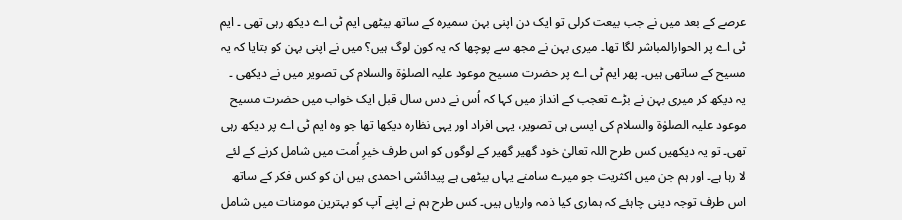عرصے کے بعد میں نے جب بیعت کرلی تو ایک دن اپنی بہن سمیرہ کے ساتھ بیٹھی ایم ٹی اے دیکھ رہی تھی ۔ ایم ٹی اے پر الحوارالمباشر لگا تھا۔ میری بہن نے مجھ سے پوچھا کہ یہ کون لوگ ہیں؟ میں نے اپنی بہن کو بتایا کہ یہ مسیح کے ساتھی ہیں۔ پھر ایم ٹی اے پر حضرت مسیح موعود علیہ الصلوٰۃ والسلام کی تصویر میں نے دیکھی ۔ یہ دیکھ کر میری بہن نے بڑے تعجب کے انداز میں کہا کہ اُس نے دس سال قبل ایک خواب میں حضرت مسیح موعود علیہ الصلوٰۃ والسلام کی ایسی ہی تصویر، یہی افراد اور یہی نظارہ دیکھا تھا جو وہ ایم ٹی اے پر دیکھ رہی تھی۔ تو یہ دیکھیں کس طرح اللہ تعالیٰ خود گھیر گھیر کے لوگوں کو اس طرف خیرِ اُمت میں شامل کرنے کے لئے لا رہا ہے۔ اور ہم جن میں اکثریت جو میرے سامنے یہاں بیٹھی ہے پیدائشی احمدی ہیں ان کو کس فکر کے ساتھ اس طرف توجہ دینی چاہئے کہ ہماری کیا ذمہ واریاں ہیں۔ کس طرح ہم نے اپنے آپ کو بہترین مومنات میں شامل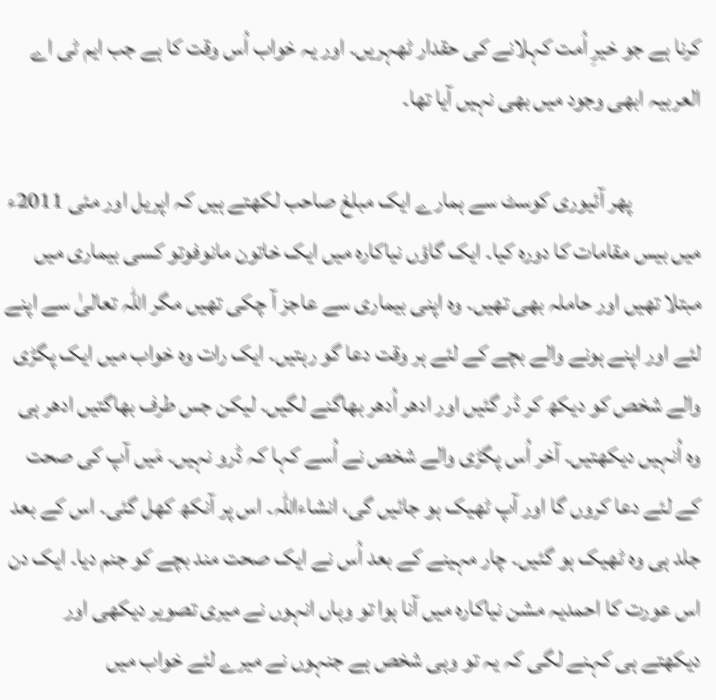کرنا ہے جو خیرِ اُمت کہلانے کی حقدار ٹھہریں۔ اور یہ خواب اُس وقت کا ہے جب ایم ٹی اے العربیہ ابھی وجود میں بھی نہیں آیا تھا۔

               پھر آئیوری کوسٹ سے ہمارے ایک مبلغ صاحب لکھتے ہیں کہ اپریل اور مئی 2011ء میں بیس مقامات کا دورہ کیا۔ ایک گاؤں نیاکارہ میں ایک خاتون مانوفوتو کسی بیماری میں مبتلا تھیں اور حاملہ بھی تھیں۔ وہ اپنی بیماری سے عاجز آ چکی تھیں مگر اللہ تعالیٰ سے اپنے لئے اور اپنے ہونے والے بچے کے لئے ہر وقت دعا گو رہتیں۔ ایک رات وہ خواب میں ایک پگڑی والے شخص کو دیکھ کر ڈر گئیں اور ادھر اُدھر بھاگنے لگیں۔ لیکن جس طرف بھاگتیں ادھر ہی وہ اُنہیں دیکھتیں۔ آخر اُس پگڑی والے شخص نے اُسے کہا کہ ڈرو نہیں۔ مَیں آپ کی صحت کے لئے دعا کروں گا اور آپ ٹھیک ہو جائیں گی، انشاءاللہ۔ اس پر آنکھ کھل گئی۔ اس کے بعد جلد ہی وہ ٹھیک ہو گئیں۔ چار مہینے کے بعد اُس نے ایک صحت مند بچے کو جنم دیا۔ ایک دن اس عورت کا احمدیہ مشن نیاکارہ میں آنا ہوا تو وہاں انہوں نے میری تصویر دیکھی اور دیکھتے ہی کہنے لگی کہ یہ تو وہی شخص ہے جنہوں نے میرے لئے خواب میں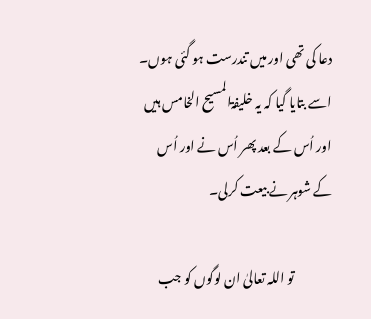دعا کی تھی اور میں تندرست ہو گئی ہوں۔ اسے بتایا گیا کہ یہ خلیفۃالمسیح الخامس ہیں اور اُس کے بعد پھر اُس نے اور اُس کے شوہر نے بیعت کرلی۔

               تو اللہ تعالیٰ ان لوگوں کو جب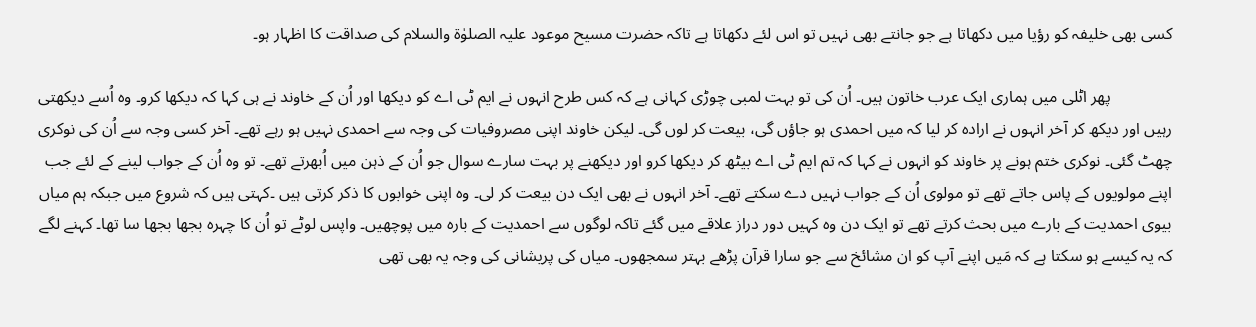کسی بھی خلیفہ کو رؤیا میں دکھاتا ہے جو جانتے بھی نہیں تو اس لئے دکھاتا ہے تاکہ حضرت مسیح موعود علیہ الصلوٰۃ والسلام کی صداقت کا اظہار ہو۔

               پھر اٹلی میں ہماری ایک عرب خاتون ہیں۔ اُن کی تو بہت لمبی چوڑی کہانی ہے کہ کس طرح انہوں نے ایم ٹی اے کو دیکھا اور اُن کے خاوند نے ہی کہا کہ دیکھا کرو۔ وہ اُسے دیکھتی رہیں اور دیکھ کر آخر انہوں نے ارادہ کر لیا کہ میں احمدی ہو جاؤں گی، بیعت کر لوں گی۔ لیکن خاوند اپنی مصروفیات کی وجہ سے احمدی نہیں ہو رہے تھے۔ آخر کسی وجہ سے اُن کی نوکری چھٹ گئی۔ نوکری ختم ہونے پر خاوند کو انہوں نے کہا کہ تم ایم ٹی اے بیٹھ کر دیکھا کرو اور دیکھنے پر بہت سارے سوال جو اُن کے ذہن میں اُبھرتے تھے۔ تو وہ اُن کے جواب لینے کے لئے جب اپنے مولویوں کے پاس جاتے تھے تو مولوی اُن کے جواب نہیں دے سکتے تھے۔ آخر انہوں نے بھی ایک دن بیعت کر لی۔ وہ اپنی خوابوں کا ذکر کرتی ہیں ۔کہتی ہیں کہ شروع میں جبکہ ہم میاں بیوی احمدیت کے بارے میں بحث کرتے تھے تو ایک دن وہ کہیں دور دراز علاقے میں گئے تاکہ لوگوں سے احمدیت کے بارہ میں پوچھیں۔ واپس لوٹے تو اُن کا چہرہ بجھا بجھا سا تھا۔ کہنے لگے کہ یہ کیسے ہو سکتا ہے کہ مَیں اپنے آپ کو ان مشائخ سے جو سارا قرآن پڑھے بہتر سمجھوں۔ میاں کی پریشانی کی وجہ یہ بھی تھی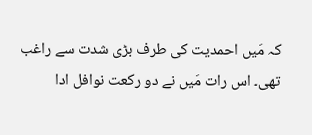کہ مَیں احمدیت کی طرف بڑی شدت سے راغب تھی۔ اس رات مَیں نے دو رکعت نوافل ادا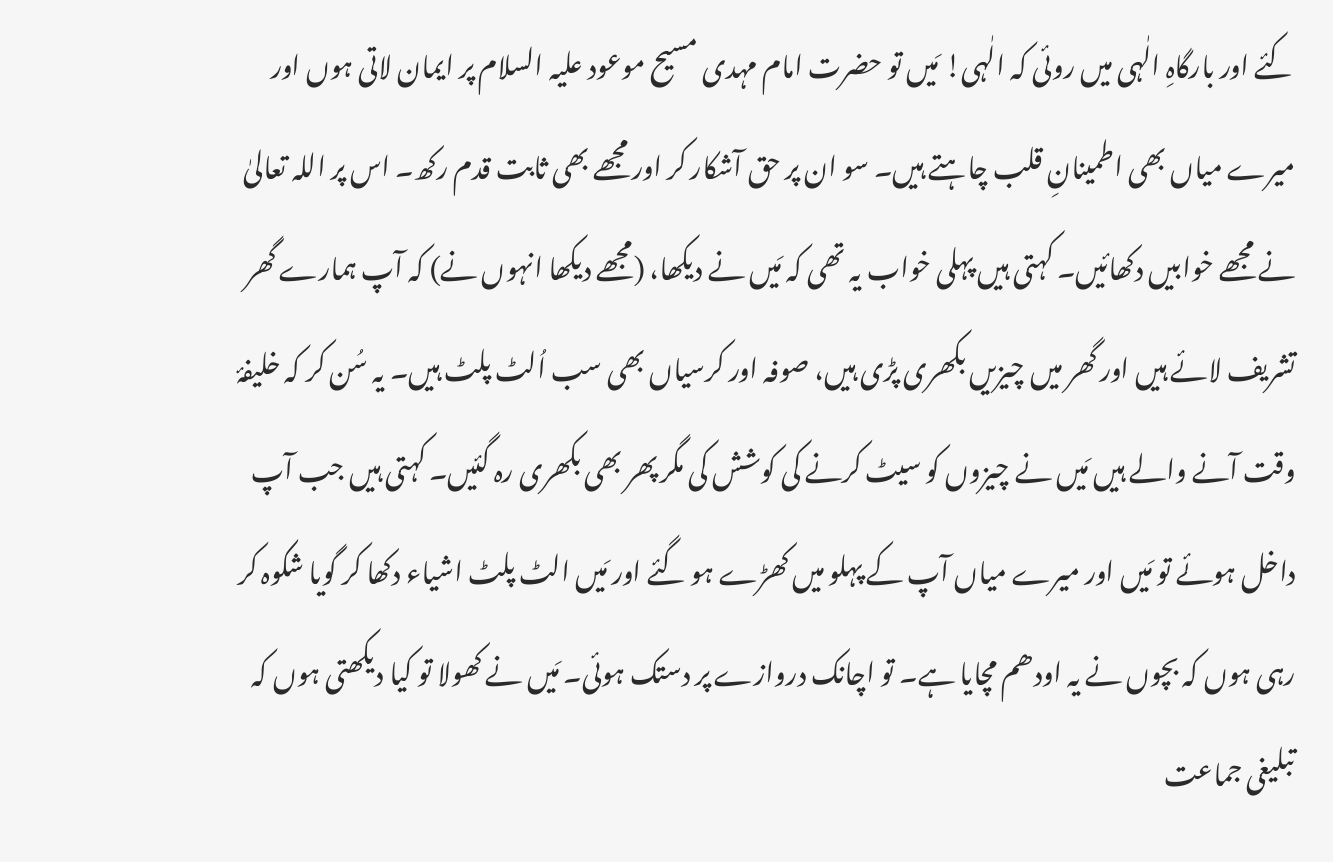کئے اور بارگاہِ الٰہی میں روئی کہ الٰہی! مَیں تو حضرت امام مہدی مسیح موعود علیہ السلام پر ایمان لاتی ہوں اور میرے میاں بھی اطمینانِ قلب چاہتے ہیں۔ سو ان پر حق آشکار کر اور مجھے بھی ثابت قدم رکھ۔ اس پر اللہ تعالیٰ نے مجھے خوابیں دکھائیں۔ کہتی ہیں پہلی خواب یہ تھی کہ مَیں نے دیکھا، (مجھے دیکھا انہوں نے) کہ آپ ہمارے گھر تشریف لائے ہیں اور گھر میں چیزیں بکھری پڑی ہیں، صوفہ اور کرسیاں بھی سب اُلٹ پلٹ ہیں۔ یہ سُن کر کہ خلیفۂ وقت آنے والے ہیں مَیں نے چیزوں کو سیٹ کرنے کی کوشش کی مگر پھر بھی بکھری رہ گئیں۔ کہتی ہیں جب آپ داخل ہوئے تو مَیں اور میرے میاں آپ کے پہلو میں کھڑے ہو گئے اور مَیں الٹ پلٹ اشیاء دکھا کر گویا شکوہ کر رہی ہوں کہ بچوں نے یہ اودھم مچایا ہے۔ تو اچانک دروازے پر دستک ہوئی۔ مَیں نے کھولا تو کیا دیکھتی ہوں کہ تبلیغی جماعت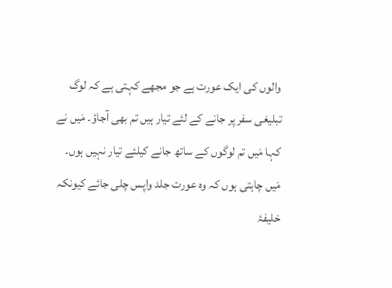والوں کی ایک عورت ہے جو مجھے کہتی ہے کہ لوگ تبلیغی سفر پر جانے کے لئے تیار ہیں تم بھی آجاؤ۔ مَیں نے کہا مَیں تم لوگوں کے ساتھ جانے کیلئے تیار نہیں ہوں۔ مَیں چاہتی ہوں کہ وہ عورت جلد واپس چلی جائے کیونکہ خلیفۂ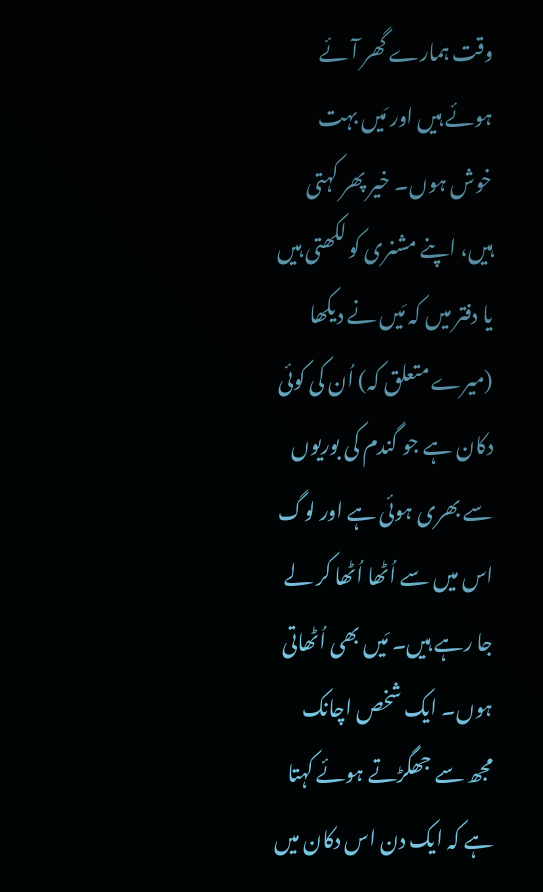وقت ہمارے گھر آئے ہوئے ہیں اور مَیں بہت خوش ہوں۔ خیر پھر کہتی ہیں، اپنے مشنری کو لکھتی ہیں یا دفتر میں کہ مَیں نے دیکھا (میرے متعلق کہ) اُن کی کوئی دکان ہے جو گندم کی بوریوں سے بھری ہوئی ہے اور لوگ اس میں سے اُٹھا اُٹھا کر لے جا رہے ہیں۔ مَیں بھی اُٹھاتی ہوں۔ ایک شخص اچانک مجھ سے جھگڑتے ہوئے کہتا ہے کہ ایک دن اس دکان میں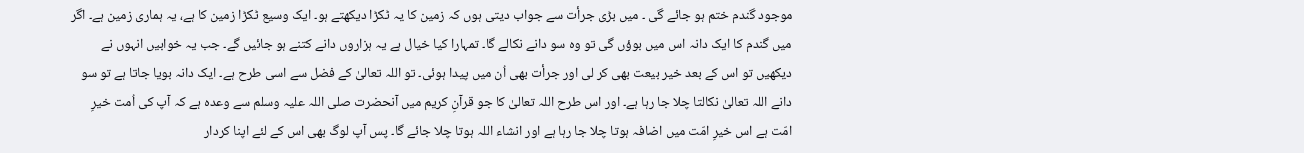موجود گندم ختم ہو جائے گی ۔ میں بڑی جرأت سے جواب دیتی ہوں کہ زمین کا یہ ٹکڑا دیکھتے ہو۔ ایک وسیع ٹکڑا زمین کا ہے، یہ ہماری زمین ہے۔ اگر میں گندم کا ایک دانہ اس میں بوؤں گی تو وہ سو دانے نکالے گا۔ تمہارا کیا خیال ہے یہ ہزاروں دانے کتنے ہو جائیں گے۔ جب یہ خوابیں انہوں نے دیکھیں تو اس کے بعد خیر بیعت بھی کر لی اور جرأت بھی اُن میں پیدا ہوئی۔ تو اللہ تعالیٰ کے فضل سے اسی طرح ہے۔ ایک دانہ بویا جاتا ہے تو سو دانے اللہ تعالیٰ نکالتا چلا جا رہا ہے۔ اور اس طرح اللہ تعالیٰ کا جو قرآنِ کریم میں آنحضرت صلی اللہ علیہ وسلم سے وعدہ ہے کہ آپ کی اُمت خیرِ امّت ہے اس خیرِ امّت میں اضافہ ہوتا چلا جا رہا ہے اور انشاء اللہ ہوتا چلا جائے گا۔ پس آپ لوگ بھی اس کے لئے اپنا کردار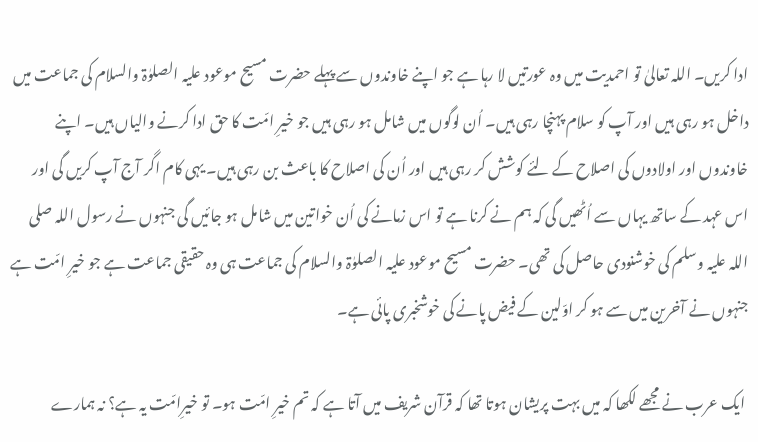ادا کریں۔ اللہ تعالیٰ تو احمدیت میں وہ عورتیں لا رہا ہے جو اپنے خاوندوں سے پہلے حضرت مسیح موعود علیہ الصلوٰۃ والسلام کی جماعت میں داخل ہو رہی ہیں اور آپ کو سلام پہنچا رہی ہیں۔ اُن لوگوں میں شامل ہو رہی ہیں جو خیرِ امّت کا حق ادا کرنے والیاں ہیں۔ اپنے خاوندوں اور اولادوں کی اصلاح کے لئے کوشش کر رہی ہیں اور اُن کی اصلاح کا باعث بن رہی ہیں۔ یہی کام اگر آج آپ کریں گی اور اس عہد کے ساتھ یہاں سے اُٹھیں گی کہ ہم نے کرنا ہے تو اس زمانے کی اُن خواتین میں شامل ہو جائیں گی جنہوں نے رسول اللہ صلی اللہ علیہ وسلم کی خوشنودی حاصل کی تھی۔ حضرت مسیح موعود علیہ الصلوٰۃ والسلام کی جماعت ہی وہ حقیقی جماعت ہے جو خیرِ امّت ہے جنہوں نے آخرین میں سے ہو کر اوّلین کے فیض پانے کی خوشخبری پائی ہے۔

 ایک عرب نے مجھے لکھا کہ میں بہت پریشان ہوتا تھا کہ قرآن شریف میں آتا ہے کہ تم خیرِ امّت ہو۔ تو خیرِامّت یہ ہے؟ نہ ہمارے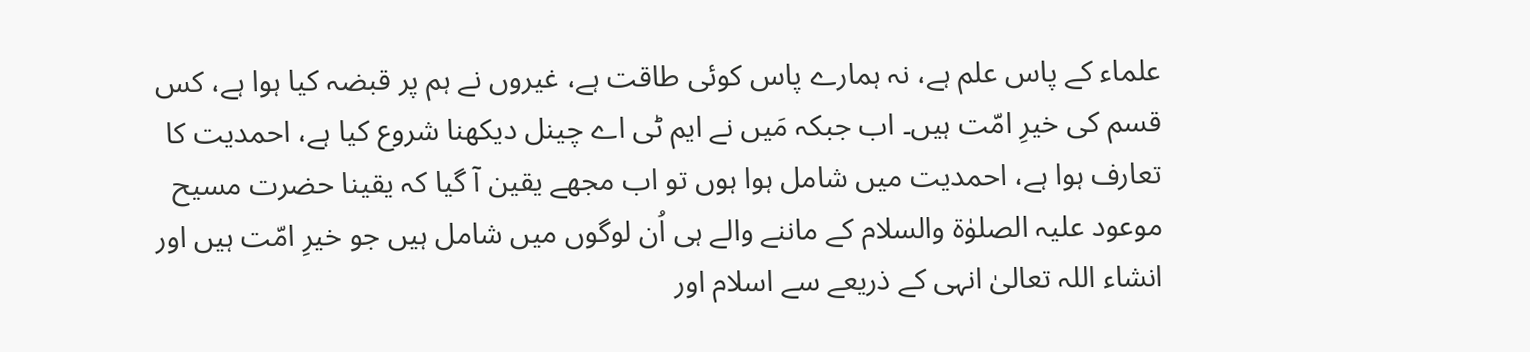علماء کے پاس علم ہے، نہ ہمارے پاس کوئی طاقت ہے، غیروں نے ہم پر قبضہ کیا ہوا ہے، کس قسم کی خیرِ امّت ہیں۔ اب جبکہ مَیں نے ایم ٹی اے چینل دیکھنا شروع کیا ہے، احمدیت کا تعارف ہوا ہے، احمدیت میں شامل ہوا ہوں تو اب مجھے یقین آ گیا کہ یقینا حضرت مسیح موعود علیہ الصلوٰۃ والسلام کے ماننے والے ہی اُن لوگوں میں شامل ہیں جو خیرِ امّت ہیں اور انشاء اللہ تعالیٰ انہی کے ذریعے سے اسلام اور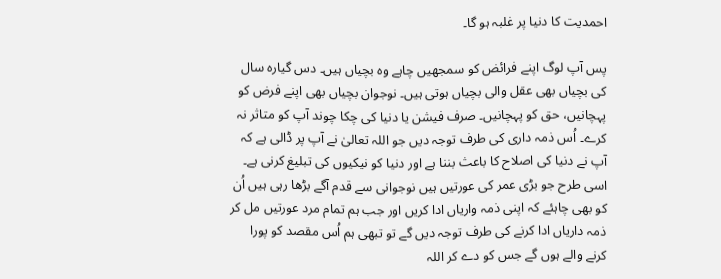احمدیت کا دنیا پر غلبہ ہو گا۔

پس آپ لوگ اپنے فرائض کو سمجھیں چاہے وہ بچیاں ہیں۔ دس گیارہ سال کی بچیاں بھی عقل والی بچیاں ہوتی ہیں۔ نوجوان بچیاں بھی اپنے فرض کو پہچانیں، حق کو پہچانیں۔ صرف فیشن یا دنیا کی چکا چوند آپ کو متاثر نہ کرے۔ اُس ذمہ داری کی طرف توجہ دیں جو اللہ تعالیٰ نے آپ پر ڈالی ہے کہ آپ نے دنیا کی اصلاح کا باعث بننا ہے اور دنیا کو نیکیوں کی تبلیغ کرنی ہے۔ اسی طرح جو بڑی عمر کی عورتیں ہیں نوجوانی سے قدم آگے بڑھا رہی ہیں اُن کو بھی چاہئے کہ اپنی ذمہ واریاں ادا کریں اور جب ہم تمام مرد عورتیں مل کر ذمہ داریاں ادا کرنے کی طرف توجہ دیں گے تو تبھی ہم اُس مقصد کو پورا کرنے والے ہوں گے جس کو دے کر اللہ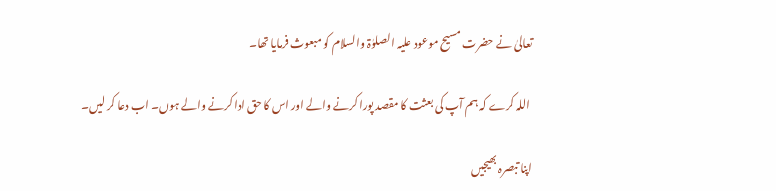تعالیٰ نے حضرت مسیح موعود علیہ الصلوٰۃ والسلام کو مبعوث فرمایا تھا۔

 اللہ کرے کہ ہم آپ کی بعثت کا مقصد پورا کرنے والے اور اس کا حق ادا کرنے والے ہوں۔ اب دعا کر لیں۔

اپنا تبصرہ بھیجیں